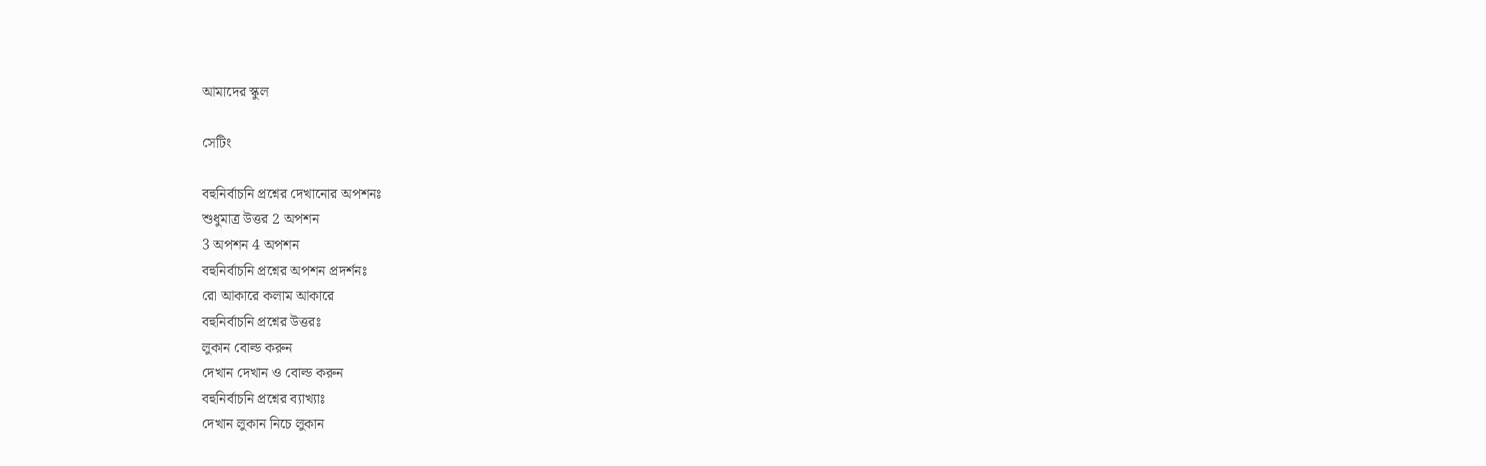আমাদের স্কুল

সেটিং

বহুনির্বাচনি প্রশ্নের দেখানোর অপশনঃ
শুধুমাত্র উত্তর 2 অপশন
3 অপশন 4 অপশন
বহুনির্বাচনি প্রশ্নের অপশন প্রদর্শনঃ
রো আকারে কলাম আকারে
বহুনির্বাচনি প্রশ্নের উত্তরঃ
লুকান বোল্ড করুন
দেখান দেখান ও বোল্ড করুন
বহুনির্বাচনি প্রশ্নের ব্যাখ্যাঃ
দেখান লুকান নিচে লুকান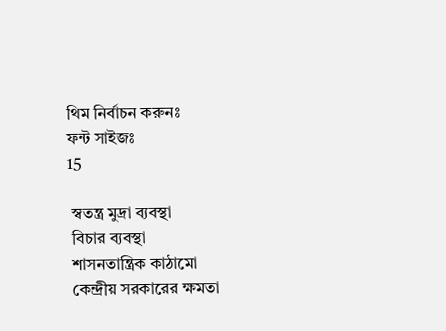থিম নির্বাচন করুনঃ
ফন্ট সাইজঃ
15

 স্বতন্ত্র মুদ্রা ব্যবস্থা
 বিচার ব্যবস্থা
 শাসনতান্ত্রিক কাঠামো
 কেন্দ্রীয় সরকারের ক্ষমতা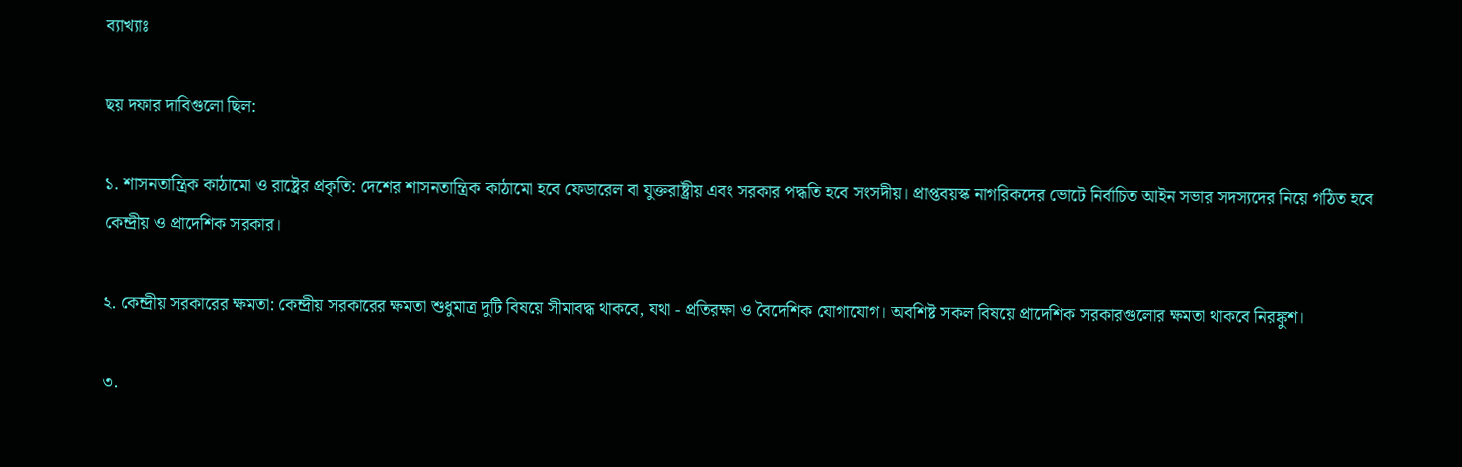ব্যাখ্যাঃ

ছয় দফার দাবিগুলো ছিল:

১. শাসনতান্ত্রিক কাঠামো ও রাষ্ট্রের প্রকৃতি: দেশের শাসনতান্ত্রিক কাঠামো হবে ফেডারেল বা যুক্তরাষ্ট্রীয় এবং সরকার পদ্ধতি হবে সংসদীয়। প্রাপ্তবয়স্ক নাগরিকদের ভোটে নির্বাচিত আইন সভার সদস্যদের নিয়ে গঠিত হবে কেন্দ্রীয় ও প্রাদেশিক সরকার।

২. কেন্দ্রীয় সরকারের ক্ষমতা: কেন্দ্রীয় সরকারের ক্ষমতা শুধুমাত্র দুটি বিষয়ে সীমাবদ্ধ থাকবে, যথা - প্রতিরক্ষা ও বৈদেশিক যোগাযোগ। অবশিষ্ট সকল বিষয়ে প্রাদেশিক সরকারগুলোর ক্ষমতা থাকবে নিরঙ্কুশ।

৩.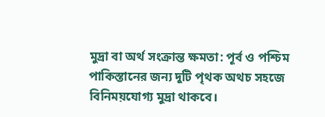মুদ্রা বা অর্থ সংক্রান্ত ক্ষমতা: পূর্ব ও পশ্চিম পাকিস্তানের জন্য দুটি পৃথক অথচ সহজে বিনিময়যোগ্য মুদ্রা থাকবে।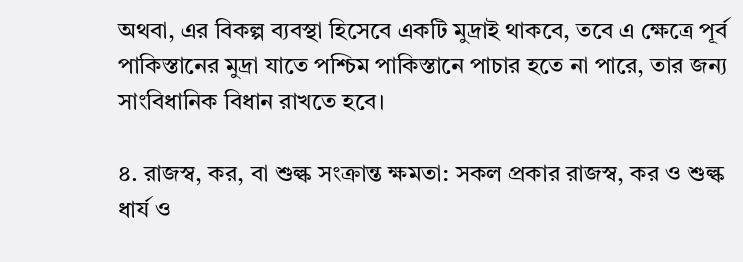অথবা, এর বিকল্প ব্যবস্থা হিসেবে একটি মুদ্রাই থাকবে, তবে এ ক্ষেত্রে পূর্ব পাকিস্তানের মুদ্রা যাতে পশ্চিম পাকিস্তানে পাচার হতে না পারে, তার জন্য সাংবিধানিক বিধান রাখতে হবে।

৪. রাজস্ব, কর, বা শুল্ক সংক্রান্ত ক্ষমতা: সকল প্রকার রাজস্ব, কর ও শুল্ক ধার্য ও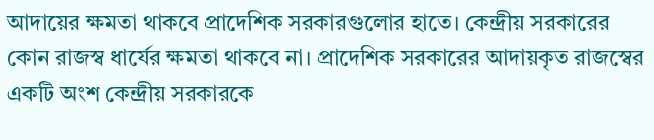আদায়ের ক্ষমতা থাকবে প্রাদেশিক সরকারগুলোর হাতে। কেন্দ্রীয় সরকারের কোন রাজস্ব ধার্যের ক্ষমতা থাকবে না। প্রাদেশিক সরকারের আদায়কৃত রাজস্বের একটি অংশ কেন্দ্রীয় সরকারকে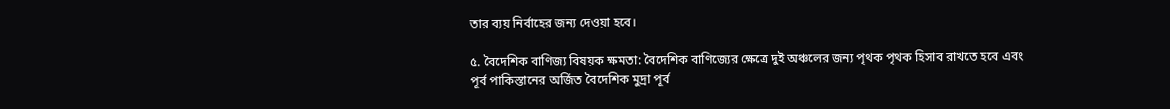তার ব্যয় নির্বাহের জন্য দেওয়া হবে।

৫. বৈদেশিক বাণিজ্য বিষয়ক ক্ষমতা: বৈদেশিক বাণিজ্যের ক্ষেত্রে দুই অঞ্চলের জন্য পৃথক পৃথক হিসাব রাখতে হবে এবং পূর্ব পাকিস্তানের অর্জিত বৈদেশিক মুদ্রা পূর্ব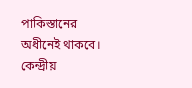পাকিস্তানের অধীনেই থাকবে। কেন্দ্রীয়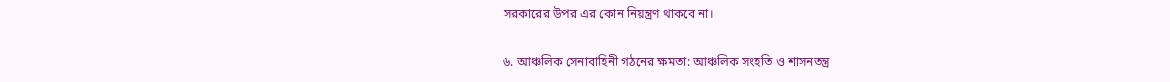সরকারের উপর এর কোন নিয়ন্ত্রণ থাকবে না।

৬. আঞ্চলিক সেনাবাহিনী গঠনের ক্ষমতা: আঞ্চলিক সংহতি ও শাসনতন্ত্র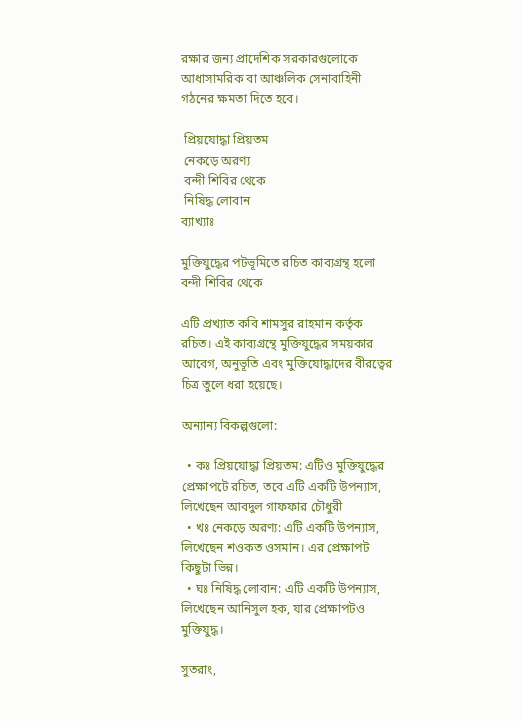রক্ষার জন্য প্রাদেশিক সরকারগুলোকে আধাসামরিক বা আঞ্চলিক সেনাবাহিনী গঠনের ক্ষমতা দিতে হবে।

 প্রিয়যোদ্ধা প্রিয়তম
 নেকড়ে অরণ্য
 বন্দী শিবির থেকে
 নিষিদ্ধ লোবান
ব্যাখ্যাঃ

মুক্তিযুদ্ধের পটভূমিতে রচিত কাব্যগ্রন্থ হলো বন্দী শিবির থেকে

এটি প্রখ্যাত কবি শামসুর রাহমান কর্তৃক রচিত। এই কাব্যগ্রন্থে মুক্তিযুদ্ধের সময়কার আবেগ, অনুভূতি এবং মুক্তিযোদ্ধাদের বীরত্বের চিত্র তুলে ধরা হয়েছে।

অন্যান্য বিকল্পগুলো:

  • কঃ প্রিয়যোদ্ধা প্রিয়তম: এটিও মুক্তিযুদ্ধের প্রেক্ষাপটে রচিত, তবে এটি একটি উপন্যাস, লিখেছেন আবদুল গাফফার চৌধুরী
  • খঃ নেকড়ে অরণ্য: এটি একটি উপন্যাস, লিখেছেন শওকত ওসমান। এর প্রেক্ষাপট কিছুটা ভিন্ন।
  • ঘঃ নিষিদ্ধ লোবান: এটি একটি উপন্যাস, লিখেছেন আনিসুল হক, যার প্রেক্ষাপটও মুক্তিযুদ্ধ।

সুতরাং,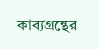কাব্যগ্রন্থের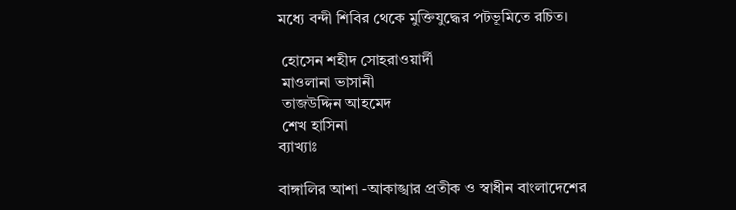মধ্যে বন্দী শিবির থেকে মুক্তিযুদ্ধের পটভূমিতে রচিত।

 হোসেন শহীদ সোহরাওয়ার্দী
 মাওলানা ভাসানী
 তাজউদ্দিন আহমেদ
 শেখ হাসিনা
ব্যাখ্যাঃ

বাঙ্গালির আশা -আকাঙ্খার প্রতীক ও স্বাধীন বাংলাদেশের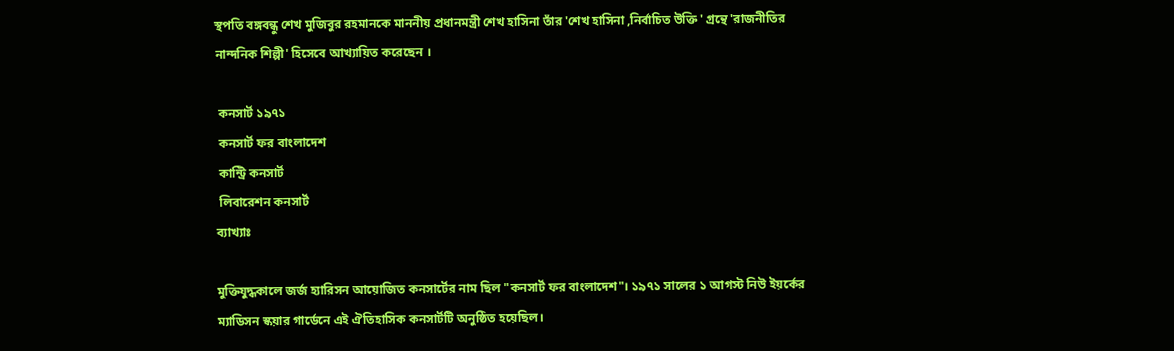স্থপতি বঙ্গবন্ধু শেখ মুজিবুর রহমানকে মাননীয় প্রধানমন্ত্রী শেখ হাসিনা তাঁর 'শেখ হাসিনা ,নির্বাচিত উক্তি ' গ্রন্থে 'রাজনীতির নান্দনিক শিল্পী' হিসেবে আখ্যায়িত করেছেন ।

 কনসার্ট ১৯৭১
 কনসার্ট ফর বাংলাদেশ
 কান্ট্রি কনসার্ট
 লিবারেশন কনসার্ট
ব্যাখ্যাঃ

মুক্তিযুদ্ধকালে জর্জ হ্যারিসন আয়োজিত কনসার্টের নাম ছিল "কনসার্ট ফর বাংলাদেশ"। ১৯৭১ সালের ১ আগস্ট নিউ ইয়র্কের ম্যাডিসন স্কয়ার গার্ডেনে এই ঐতিহাসিক কনসার্টটি অনুষ্ঠিত হয়েছিল।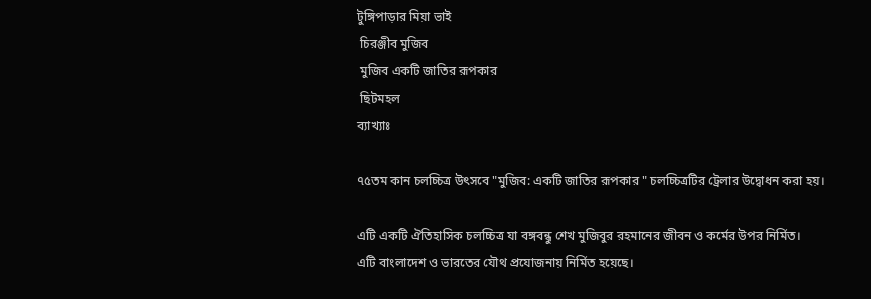টুঙ্গিপাড়ার মিয়া ভাই
 চিরঞ্জীব মুজিব
 মুজিব একটি জাতির রূপকার
 ছিটমহল
ব্যাখ্যাঃ

৭৫তম কান চলচ্চিত্র উৎসবে "মুজিব: একটি জাতির রূপকার " চলচ্চিত্রটির ট্রেলার উদ্বোধন করা হয়।

এটি একটি ঐতিহাসিক চলচ্চিত্র যা বঙ্গবন্ধু শেখ মুজিবুর রহমানের জীবন ও কর্মের উপর নির্মিত।
এটি বাংলাদেশ ও ভারতের যৌথ প্রযোজনায় নির্মিত হয়েছে।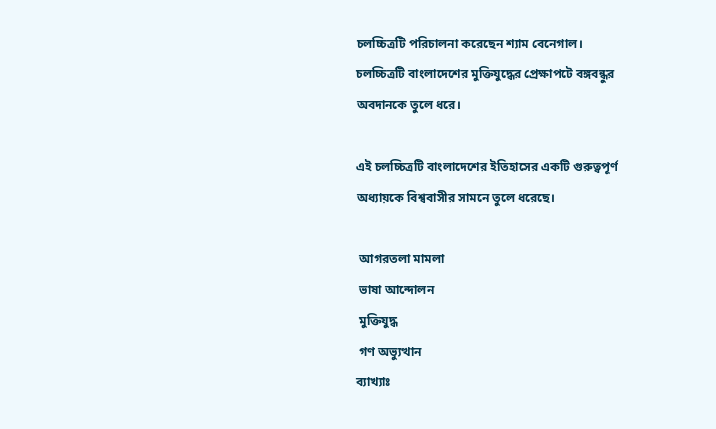চলচ্চিত্রটি পরিচালনা করেছেন শ্যাম বেনেগাল।
চলচ্চিত্রটি বাংলাদেশের মুক্তিযুদ্ধের প্রেক্ষাপটে বঙ্গবন্ধুর অবদানকে তুলে ধরে।

এই চলচ্চিত্রটি বাংলাদেশের ইতিহাসের একটি গুরুত্বপূর্ণ অধ্যায়কে বিশ্ববাসীর সামনে তুলে ধরেছে।

 আগরতলা মামলা
 ভাষা আন্দোলন
 মুক্তিযুদ্ধ
 গণ অভ্যুত্থান
ব্যাখ্যাঃ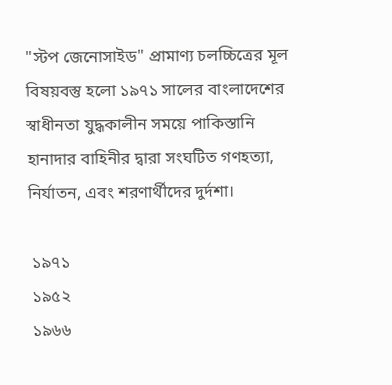"স্টপ জেনোসাইড" প্রামাণ্য চলচ্চিত্রের মূল বিষয়বস্তু হলো ১৯৭১ সালের বাংলাদেশের স্বাধীনতা যুদ্ধকালীন সময়ে পাকিস্তানি হানাদার বাহিনীর দ্বারা সংঘটিত গণহত্যা, নির্যাতন, এবং শরণার্থীদের দুর্দশা।

 ১৯৭১
 ১৯৫২
 ১৯৬৬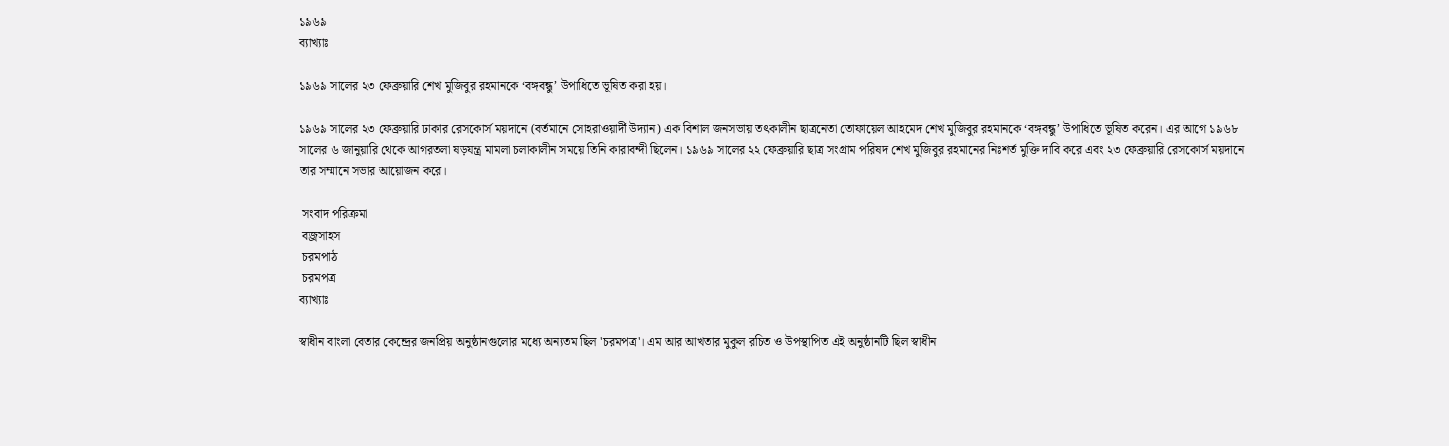১৯৬৯
ব্যাখ্যাঃ

১৯৬৯ সালের ২৩ ফেব্রুয়ারি শেখ মুজিবুর রহমানকে ‘বঙ্গবন্ধু’ উপাধিতে ভূষিত করা হয়।

১৯৬৯ সালের ২৩ ফেব্রুয়ারি ঢাকার রেসকোর্স ময়দানে (বর্তমানে সোহরাওয়ার্দী উদ্যান) এক বিশাল জনসভায় তৎকালীন ছাত্রনেতা তোফায়েল আহমেদ শেখ মুজিবুর রহমানকে ‘বঙ্গবন্ধু’ উপাধিতে ভূষিত করেন। এর আগে ১৯৬৮ সালের ৬ জানুয়ারি থেকে আগরতলা ষড়যন্ত্র মামলা চলাকালীন সময়ে তিনি কারাবন্দী ছিলেন। ১৯৬৯ সালের ২২ ফেব্রুয়ারি ছাত্র সংগ্রাম পরিষদ শেখ মুজিবুর রহমানের নিঃশর্ত মুক্তি দাবি করে এবং ২৩ ফেব্রুয়ারি রেসকোর্স ময়দানে তার সম্মানে সভার আয়োজন করে।

 সংবাদ পরিক্রমা
 বজ্রসাহস
 চরমপাঠ
 চরমপত্র
ব্যাখ্যাঃ

স্বাধীন বাংলা বেতার কেন্দ্রের জনপ্রিয় অনুষ্ঠানগুলোর মধ্যে অন্যতম ছিল 'চরমপত্র'। এম আর আখতার মুকুল রচিত ও উপস্থাপিত এই অনুষ্ঠানটি ছিল স্বাধীন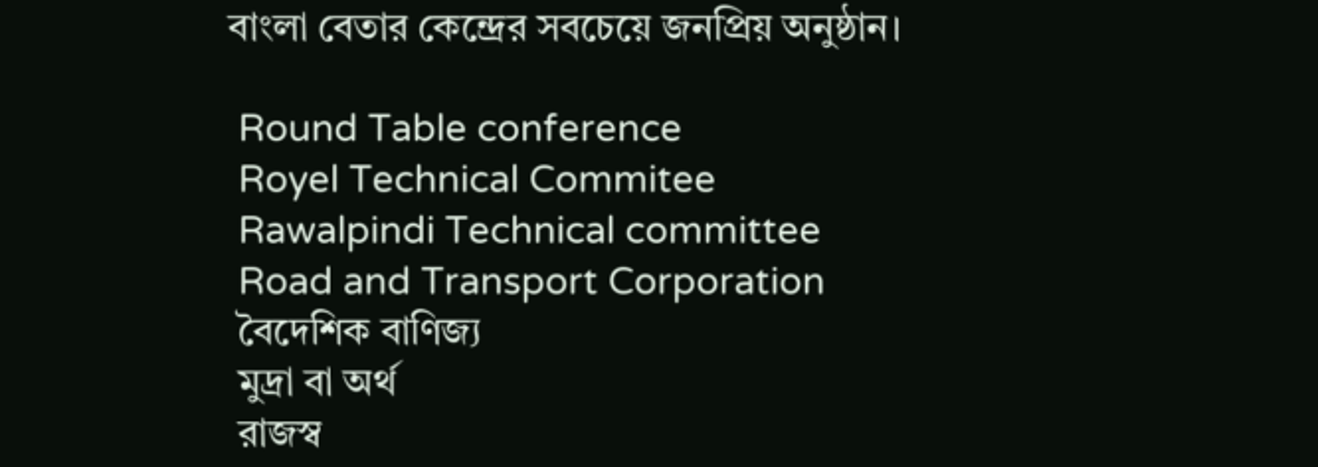বাংলা বেতার কেন্দ্রের সবচেয়ে জনপ্রিয় অনুষ্ঠান।

 Round Table conference
 Royel Technical Commitee
 Rawalpindi Technical committee
 Road and Transport Corporation
 বৈদেশিক বাণিজ্য
 মুদ্রা বা অর্থ
 রাজস্ব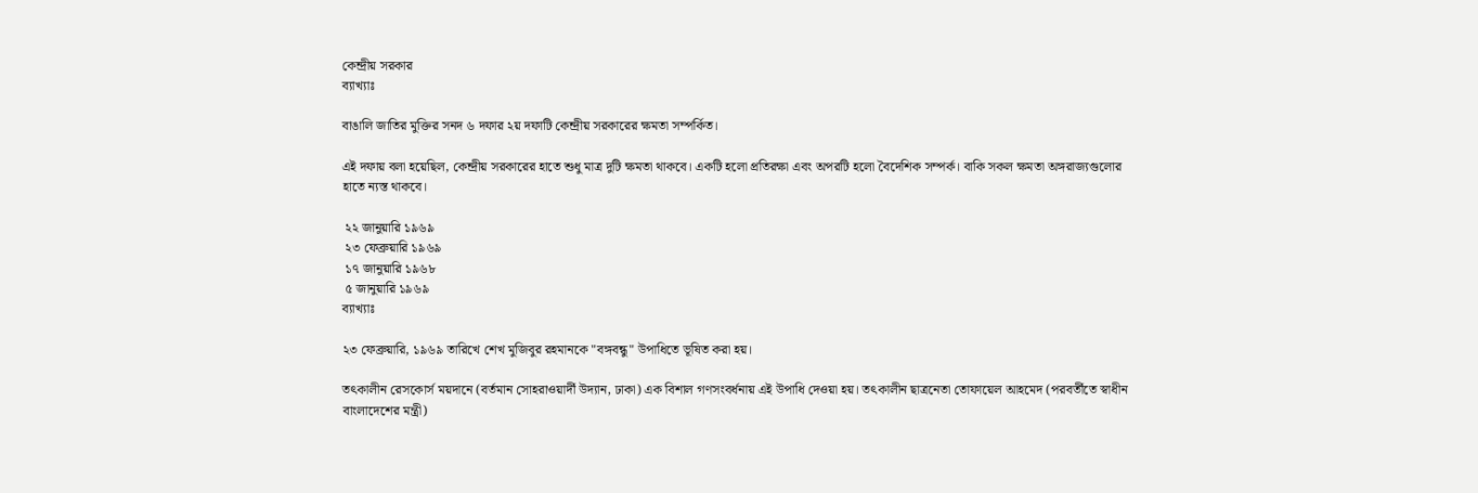কেন্দ্রীয় সরকার
ব্যাখ্যাঃ

বাঙালি জাতির মুক্তির সনদ ৬ দফার ২য় দফাটি কেন্দ্রীয় সরকারের ক্ষমতা সম্পর্কিত।

এই দফায় বলা হয়েছিল, কেন্দ্রীয় সরকারের হাতে শুধু মাত্র দুটি ক্ষমতা থাকবে। একটি হলো প্রতিরক্ষা এবং অপরটি হলো বৈদেশিক সম্পর্ক। বাকি সকল ক্ষমতা অঙ্গরাজ্যগুলোর হাতে ন্যস্ত থাকবে।

 ২২ জানুয়ারি ১৯৬৯
 ২৩ ফেব্রুয়ারি ১৯৬৯
 ১৭ জানুয়ারি ১৯৬৮
 ৫ জানুয়ারি ১৯৬৯
ব্যাখ্যাঃ

২৩ ফেব্রুয়ারি, ১৯৬৯ তারিখে শেখ মুজিবুর রহমানকে "বঙ্গবন্ধু" উপাধিতে ভূষিত করা হয়।

তৎকালীন রেসকোর্স ময়দানে (বর্তমান সোহরাওয়ার্দী উদ্যান, ঢাকা) এক বিশাল গণসংবর্ধনায় এই উপাধি দেওয়া হয়। তৎকালীন ছাত্রনেতা তোফায়েল আহমেদ (পরবর্তীতে স্বাধীন বাংলাদেশের মন্ত্রী)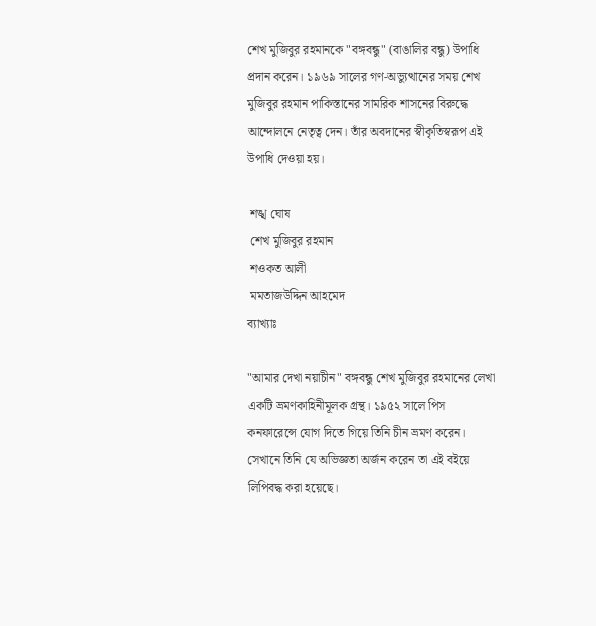শেখ মুজিবুর রহমানকে "বঙ্গবন্ধু" (বাঙালির বন্ধু) উপাধি প্রদান করেন। ১৯৬৯ সালের গণ-অভ্যুত্থানের সময় শেখ মুজিবুর রহমান পাকিস্তানের সামরিক শাসনের বিরুদ্ধে আন্দোলনে নেতৃত্ব দেন। তাঁর অবদানের স্বীকৃতিস্বরূপ এই উপাধি দেওয়া হয়।

 শঙ্খ ঘোষ
 শেখ মুজিবুর রহমান
 শওকত আলী
 মমতাজউদ্দিন আহমেদ
ব্যাখ্যাঃ

"আমার দেখা নয়াচীন" বঙ্গবন্ধু শেখ মুজিবুর রহমানের লেখা একটি ভ্রমণকাহিনীমূলক গ্রন্থ। ১৯৫২ সালে পিস কনফারেন্সে যোগ দিতে গিয়ে তিনি চীন ভ্রমণ করেন। সেখানে তিনি যে অভিজ্ঞতা অর্জন করেন তা এই বইয়ে লিপিবদ্ধ করা হয়েছে।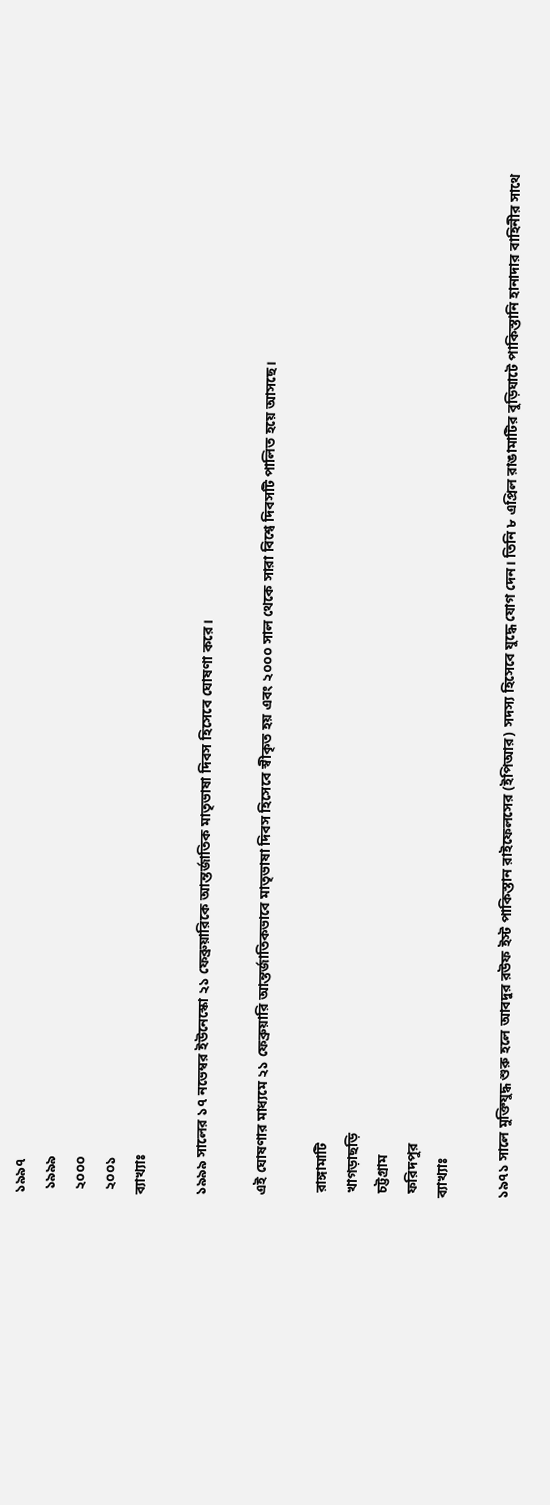১৯৯৭
 ১৯৯৯
 ২০০০
 ২০০১
ব্যাখ্যাঃ

১৯৯৯ সালের ১৭ নভেম্বর ইউনেস্কো ২১ ফেব্রুয়ারিকে আন্তর্জাতিক মাতৃভাষা দিবস হিসেবে ঘোষণা করে।

এই ঘোষণার মাধ্যমে ২১ ফেব্রুয়ারি আন্তর্জাতিকভাবে মাতৃভাষা দিবস হিসেবে স্বীকৃত হয় এবং ২০০০ সাল থেকে সারা বিশ্বে দিবসটি পালিত হয়ে আসছে।

 রাঙ্গামাটি
 খাগড়াছড়ি
 চট্টগ্রাম
 ফরিদপুর
ব্যাখ্যাঃ

১৯৭১ সালে মুক্তিযুদ্ধ শুরু হলে আবদুর রউফ ইস্ট পাকিস্তান রাইফেলসের (ইপিআর) সদস্য হিসেবে যুদ্ধে যোগ দেন। তিনি ৮ এপ্রিল রাঙামাটির বুড়িঘাটে পাকিস্তানি হানাদার বাহিনীর সাথে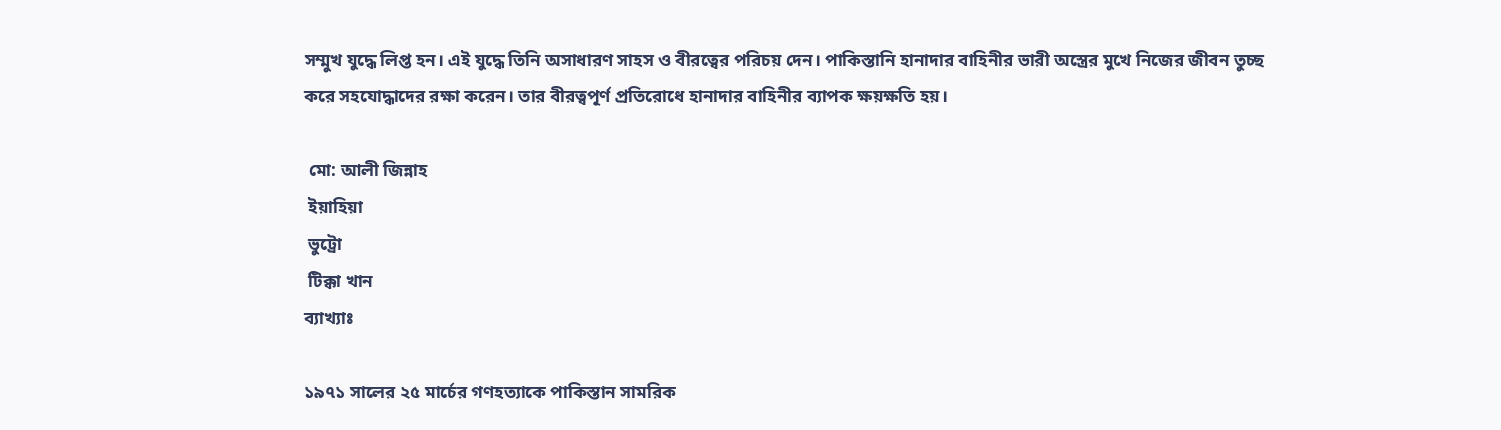সম্মুখ যুদ্ধে লিপ্ত হন। এই যুদ্ধে তিনি অসাধারণ সাহস ও বীরত্বের পরিচয় দেন। পাকিস্তানি হানাদার বাহিনীর ভারী অস্ত্রের মুখে নিজের জীবন তুচ্ছ করে সহযোদ্ধাদের রক্ষা করেন। তার বীরত্বপূর্ণ প্রতিরোধে হানাদার বাহিনীর ব্যাপক ক্ষয়ক্ষতি হয়।

 মো: আলী জিন্নাহ
 ইয়াহিয়া
 ভুট্রো
 টিক্কা খান
ব্যাখ্যাঃ

১৯৭১ সালের ২৫ মার্চের গণহত্যাকে পাকিস্তান সামরিক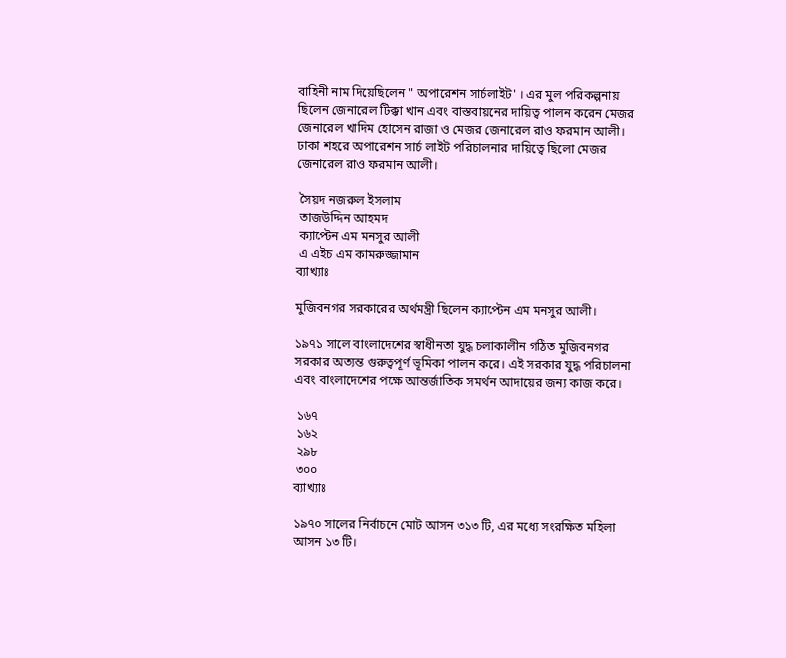বাহিনী নাম দিয়েছিলেন " অপারেশন সার্চলাইট' । এর মুল পরিকল্পনায় ছিলেন জেনারেল টিক্কা খান এবং বাস্তবায়নের দায়িত্ব পালন করেন মেজর জেনারেল খাদিম হোসেন রাজা ও মেজর জেনারেল রাও ফরমান আলী। ঢাকা শহরে অপারেশন সার্চ লাইট পরিচালনার দায়িত্বে ছিলো মেজর জেনারেল রাও ফরমান আলী।

 সৈয়দ নজরুল ইসলাম
 তাজউদ্দিন আহমদ
 ক্যাপ্টেন এম মনসুর আলী
 এ এইচ এম কামরুজ্জামান
ব্যাখ্যাঃ

মুজিবনগর সরকারের অর্থমন্ত্রী ছিলেন ক্যাপ্টেন এম মনসুর আলী।

১৯৭১ সালে বাংলাদেশের স্বাধীনতা যুদ্ধ চলাকালীন গঠিত মুজিবনগর সরকার অত্যন্ত গুরুত্বপূর্ণ ভূমিকা পালন করে। এই সরকার যুদ্ধ পরিচালনা এবং বাংলাদেশের পক্ষে আন্তর্জাতিক সমর্থন আদায়ের জন্য কাজ করে।

 ১৬৭
 ১৬২
 ২৯৮
 ৩০০
ব্যাখ্যাঃ

১৯৭০ সালের নির্বাচনে মোট আসন ৩১৩ টি, এর মধ্যে সংরক্ষিত মহিলা আসন ১৩ টি।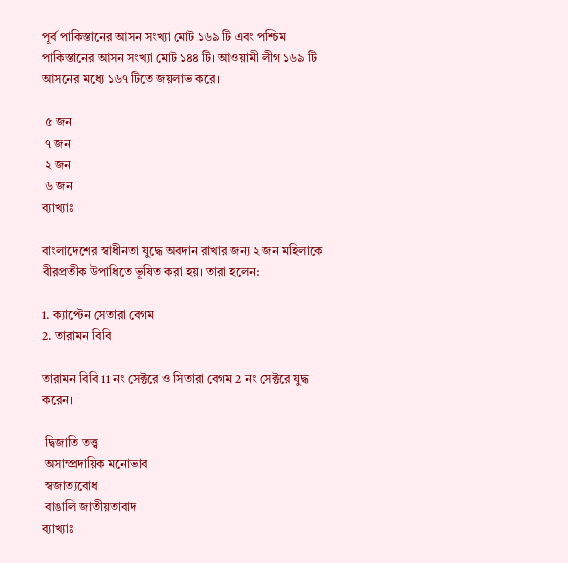পূর্ব পাকিস্তানের আসন সংখ্যা মোট ১৬৯ টি এবং পশ্চিম পাকিস্তানের আসন সংখ্যা মোট ১৪৪ টি। আওয়ামী লীগ ১৬৯ টি আসনের মধ্যে ১৬৭ টিতে জয়লাভ করে।

 ৫ জন
 ৭ জন
 ২ জন
 ৬ জন
ব্যাখ্যাঃ

বাংলাদেশের স্বাধীনতা যুদ্ধে অবদান রাখার জন্য ২ জন মহিলাকে বীরপ্রতীক উপাধিতে ভূষিত করা হয়। তারা হলেন:

1. ক্যাপ্টেন সেতারা বেগম
2. তারামন বিবি

তারামন বিবি 11 নং সেক্টরে ও সিতারা বেগম 2 নং সেক্টরে যুদ্ধ করেন।

 দ্বিজাতি তত্ত্ব
 অসাম্প্রদায়িক মনোভাব
 স্বজাত্যবোধ
 বাঙালি জাতীয়তাবাদ
ব্যাখ্যাঃ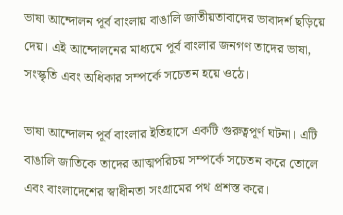ভাষা আন্দোলন পূর্ব বাংলায় বাঙালি জাতীয়তাবাদের ভাবাদর্শ ছড়িয়ে দেয়। এই আন্দোলনের মাধ্যমে পূর্ব বাংলার জনগণ তাদের ভাষা, সংস্কৃতি এবং অধিকার সম্পর্কে সচেতন হয়ে ওঠে।

ভাষা আন্দোলন পূর্ব বাংলার ইতিহাসে একটি গুরুত্বপূর্ণ ঘটনা। এটি বাঙালি জাতিকে তাদের আত্মপরিচয় সম্পর্কে সচেতন করে তোলে এবং বাংলাদেশের স্বাধীনতা সংগ্রামের পথ প্রশস্ত করে।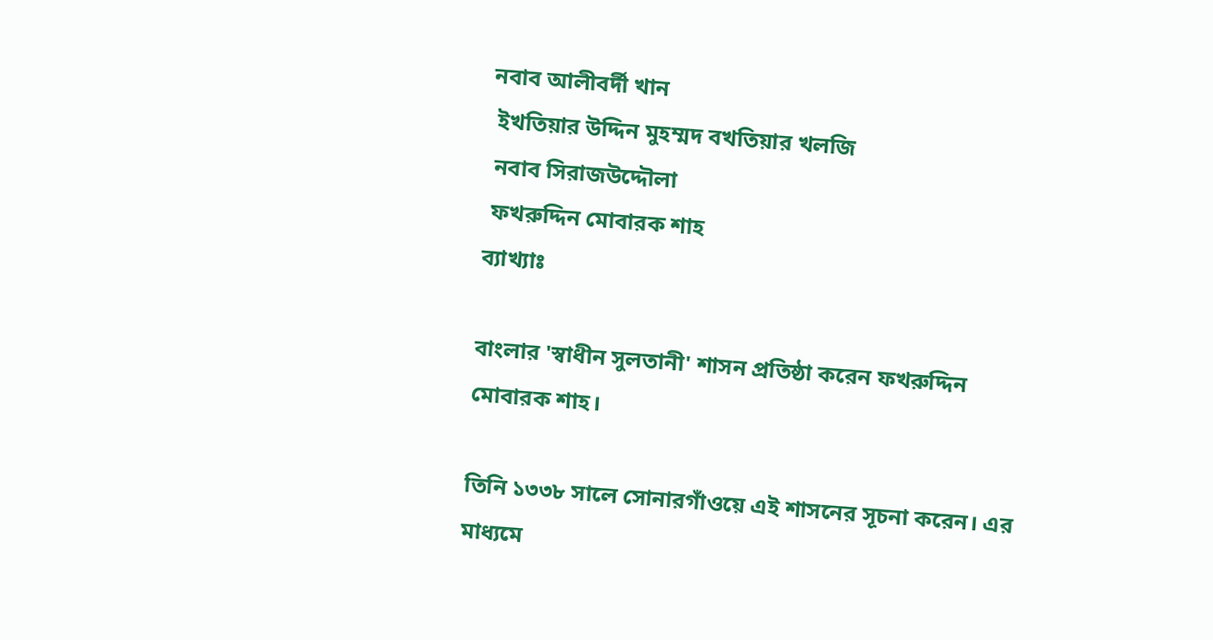নবাব আলীবর্দী খান
 ইখতিয়ার উদ্দিন মুহম্মদ বখতিয়ার খলজি
 নবাব সিরাজউদ্দৌলা
 ফখরুদ্দিন মোবারক শাহ
ব্যাখ্যাঃ

বাংলার 'স্বাধীন সুলতানী' শাসন প্রতিষ্ঠা করেন ফখরুদ্দিন মোবারক শাহ।

তিনি ১৩৩৮ সালে সোনারগাঁওয়ে এই শাসনের সূচনা করেন। এর মাধ্যমে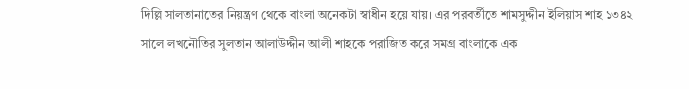দিল্লি সালতানাতের নিয়ন্ত্রণ থেকে বাংলা অনেকটা স্বাধীন হয়ে যায়। এর পরবর্তীতে শামসুদ্দীন ইলিয়াস শাহ ১৩৪২ সালে লখনৌতির সুলতান আলাউদ্দীন আলী শাহকে পরাজিত করে সমগ্র বাংলাকে এক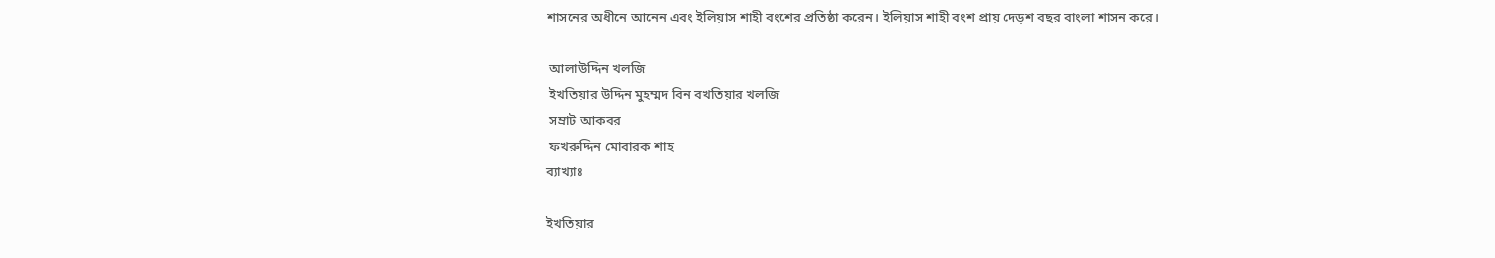শাসনের অধীনে আনেন এবং ইলিয়াস শাহী বংশের প্রতিষ্ঠা করেন। ইলিয়াস শাহী বংশ প্রায় দেড়শ বছর বাংলা শাসন করে।

 আলাউদ্দিন খলজি
 ইখতিয়ার উদ্দিন মুহম্মদ বিন বখতিয়ার খলজি
 সম্রাট আকবর
 ফখরুদ্দিন মোবারক শাহ
ব্যাখ্যাঃ

ইখতিয়ার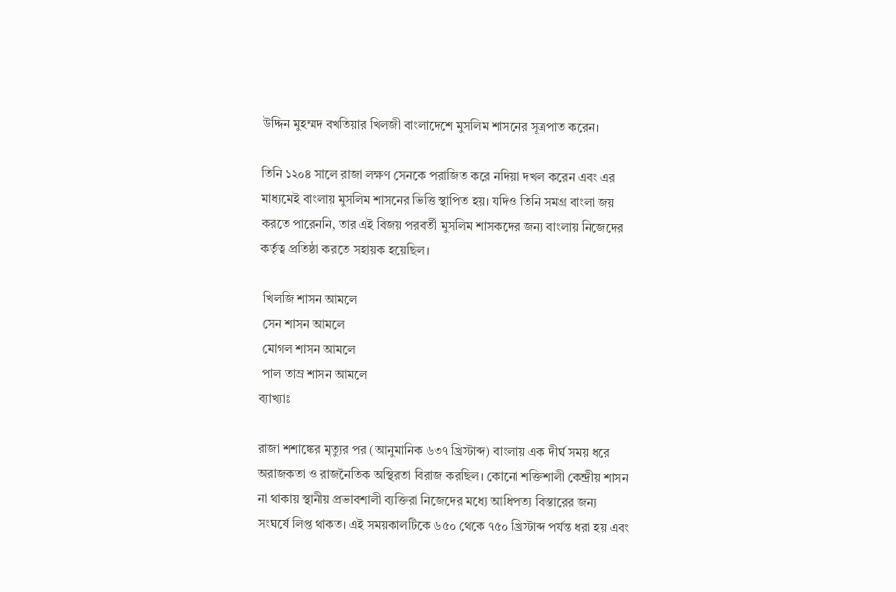উদ্দিন মুহম্মদ বখতিয়ার খিলজী বাংলাদেশে মুসলিম শাসনের সূত্রপাত করেন।

তিনি ১২০৪ সালে রাজা লক্ষণ সেনকে পরাজিত করে নদিয়া দখল করেন এবং এর মাধ্যমেই বাংলায় মুসলিম শাসনের ভিত্তি স্থাপিত হয়। যদিও তিনি সমগ্র বাংলা জয় করতে পারেননি, তার এই বিজয় পরবর্তী মুসলিম শাসকদের জন্য বাংলায় নিজেদের কর্তৃত্ব প্রতিষ্ঠা করতে সহায়ক হয়েছিল।

 খিলজি শাসন আমলে
 সেন শাসন আমলে
 মোগল শাসন আমলে
 পাল তাম্র শাসন আমলে
ব্যাখ্যাঃ

রাজা শশাঙ্কের মৃত্যুর পর (আনুমানিক ৬৩৭ খ্রিস্টাব্দ) বাংলায় এক দীর্ঘ সময় ধরে অরাজকতা ও রাজনৈতিক অস্থিরতা বিরাজ করছিল। কোনো শক্তিশালী কেন্দ্রীয় শাসন না থাকায় স্থানীয় প্রভাবশালী ব্যক্তিরা নিজেদের মধ্যে আধিপত্য বিস্তারের জন্য সংঘর্ষে লিপ্ত থাকত। এই সময়কালটিকে ৬৫০ থেকে ৭৫০ খ্রিস্টাব্দ পর্যন্ত ধরা হয় এবং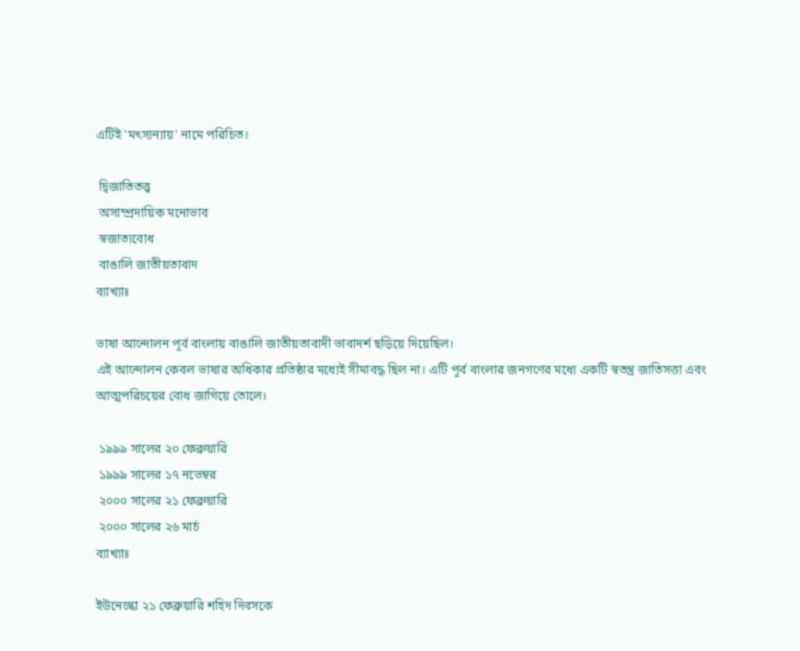এটিই 'মৎস্যন্যায়' নামে পরিচিত।

 দ্বিজাতিতত্ত্ব
 অসাম্প্রদায়িক মনোভাব
 স্বজাত্যবোধ
 বাঙালি জাতীয়তাবাদ
ব্যাখ্যাঃ

ভাষা আন্দোলন পূর্ব বাংলায় বাঙালি জাতীয়তাবাদী ভাবাদর্শ ছড়িয়ে দিয়েছিল।
এই আন্দোলন কেবল ভাষার অধিকার প্রতিষ্ঠার মধ্যেই সীমাবদ্ধ ছিল না। এটি পূর্ব বাংলার জনগণের মধ্যে একটি স্বতন্ত্র জাতিসত্তা এবং আত্মপরিচয়ের বোধ জাগিয়ে তোলে।

 ১৯৯৯ সালের ২০ ফেব্রুয়ারি
 ১৯৯৯ সালের ১৭ নভেম্বর
 ২০০০ সালের ২১ ফেব্রুয়ারি
 ২০০০ সালের ২৬ মার্চ
ব্যাখ্যাঃ

ইউনেস্কো ২১ ফেব্রুয়ারি শহিদ দিবসকে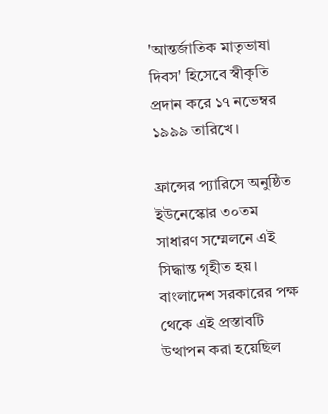'আন্তর্জাতিক মাতৃভাষা দিবস' হিসেবে স্বীকৃতি প্রদান করে ১৭ নভেম্বর ১৯৯৯ তারিখে।

ফ্রান্সের প্যারিসে অনুষ্ঠিত ইউনেস্কোর ৩০তম সাধারণ সম্মেলনে এই সিদ্ধান্ত গৃহীত হয়। বাংলাদেশ সরকারের পক্ষ থেকে এই প্রস্তাবটি উত্থাপন করা হয়েছিল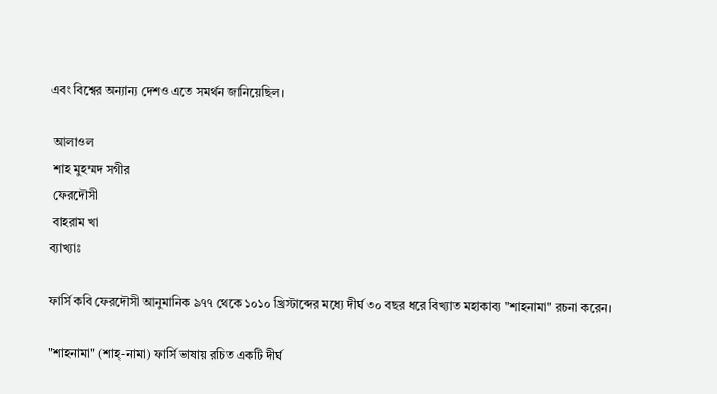এবং বিশ্বের অন্যান্য দেশও এতে সমর্থন জানিয়েছিল।

 আলাওল
 শাহ মুহম্মদ সগীর
 ফেরদৌসী
 বাহরাম খা
ব্যাখ্যাঃ

ফার্সি কবি ফেরদৌসী আনুমানিক ৯৭৭ থেকে ১০১০ খ্রিস্টাব্দের মধ্যে দীর্ঘ ৩০ বছর ধরে বিখ্যাত মহাকাব্য "শাহনামা" রচনা করেন।

"শাহনামা" (শাহ্-নামা) ফার্সি ভাষায় রচিত একটি দীর্ঘ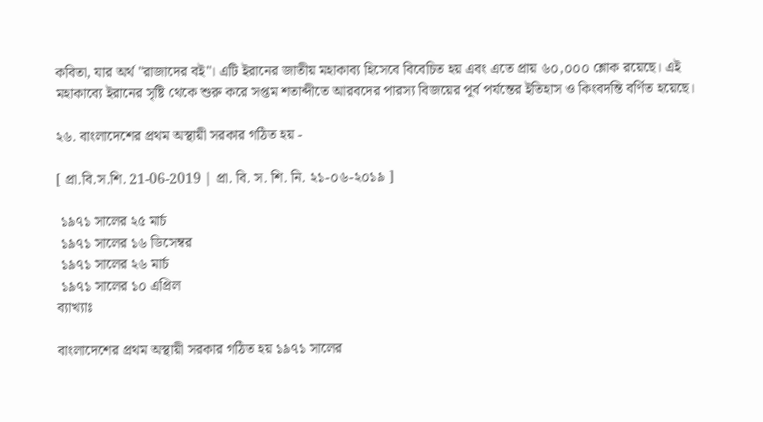কবিতা, যার অর্থ "রাজাদের বই"। এটি ইরানের জাতীয় মহাকাব্য হিসেবে বিবেচিত হয় এবং এতে প্রায় ৬০,০০০ শ্লোক রয়েছে। এই মহাকাব্যে ইরানের সৃষ্টি থেকে শুরু করে সপ্তম শতাব্দীতে আরবদের পারস্য বিজয়ের পূর্ব পর্যন্তের ইতিহাস ও কিংবদন্তি বর্ণিত হয়েছে।

২৬. বাংলাদেশের প্রথম অস্থায়ী সরকার গঠিত হয় -

[ প্রা.বি.স.শি. 21-06-2019 | প্রা. বি. স. শি. নি. ২১-০৬-২০১৯ ]

 ১৯৭১ সালের ২৫ মার্চ
 ১৯৭১ সালের ১৬ ডিসেম্বর
 ১৯৭১ সালের ২৬ মার্চ
 ১৯৭১ সালের ১০ এপ্রিল
ব্যাখ্যাঃ

বাংলাদেশের প্রথম অস্থায়ী সরকার গঠিত হয় ১৯৭১ সালের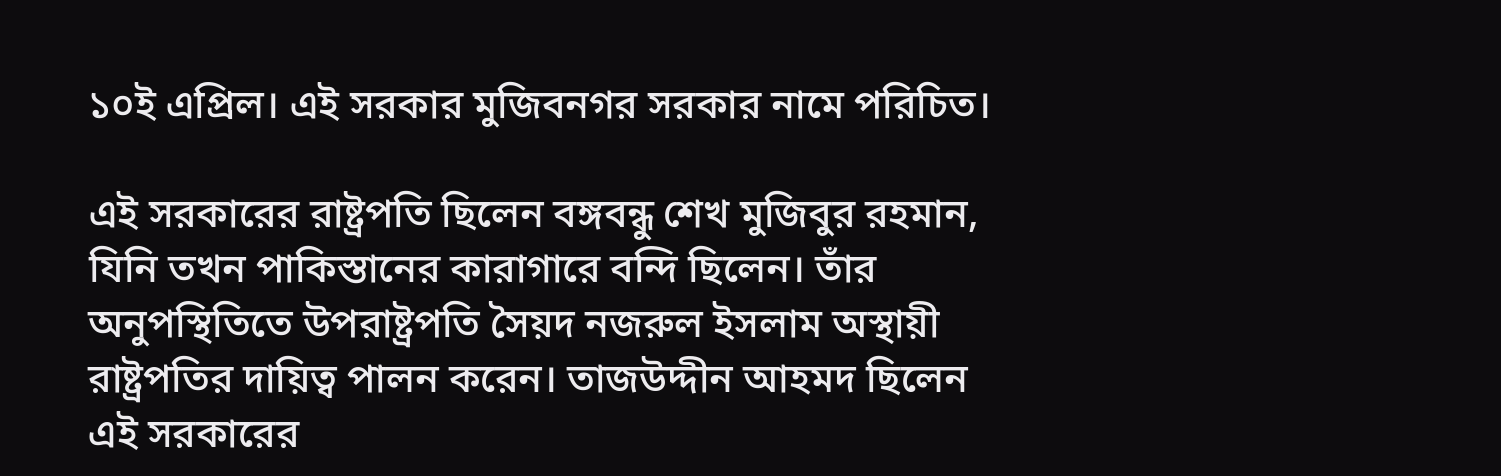১০ই এপ্রিল। এই সরকার মুজিবনগর সরকার নামে পরিচিত।

এই সরকারের রাষ্ট্রপতি ছিলেন বঙ্গবন্ধু শেখ মুজিবুর রহমান, যিনি তখন পাকিস্তানের কারাগারে বন্দি ছিলেন। তাঁর অনুপস্থিতিতে উপরাষ্ট্রপতি সৈয়দ নজরুল ইসলাম অস্থায়ী রাষ্ট্রপতির দায়িত্ব পালন করেন। তাজউদ্দীন আহমদ ছিলেন এই সরকারের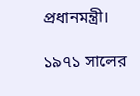প্রধানমন্ত্রী।

১৯৭১ সালের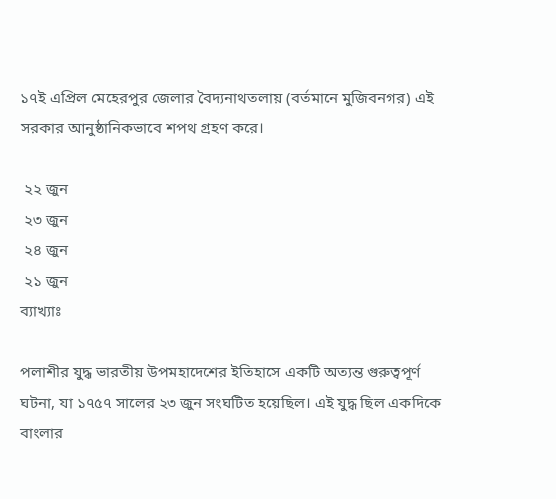১৭ই এপ্রিল মেহেরপুর জেলার বৈদ্যনাথতলায় (বর্তমানে মুজিবনগর) এই সরকার আনুষ্ঠানিকভাবে শপথ গ্রহণ করে।

 ২২ জুন
 ২৩ জুন
 ২৪ জুন
 ২১ জুন
ব্যাখ্যাঃ

পলাশীর যুদ্ধ ভারতীয় উপমহাদেশের ইতিহাসে একটি অত্যন্ত গুরুত্বপূর্ণ ঘটনা, যা ১৭৫৭ সালের ২৩ জুন সংঘটিত হয়েছিল। এই যুদ্ধ ছিল একদিকে বাংলার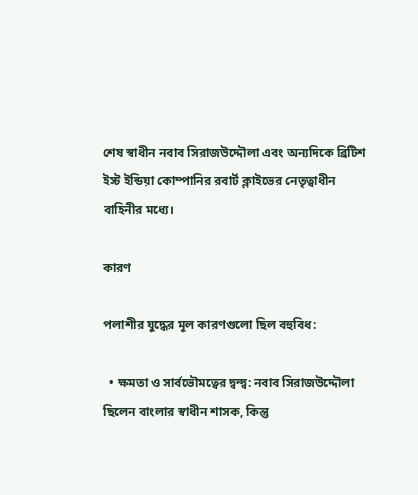শেষ স্বাধীন নবাব সিরাজউদ্দৌলা এবং অন্যদিকে ব্রিটিশ ইস্ট ইন্ডিয়া কোম্পানির রবার্ট ক্লাইভের নেতৃত্বাধীন বাহিনীর মধ্যে।

কারণ

পলাশীর যুদ্ধের মূল কারণগুলো ছিল বহুবিধ:

  • ক্ষমতা ও সার্বভৌমত্বের দ্বন্দ্ব: নবাব সিরাজউদ্দৌলা ছিলেন বাংলার স্বাধীন শাসক, কিন্তু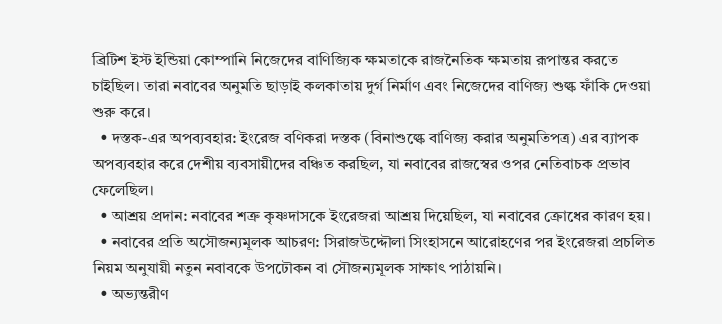ব্রিটিশ ইস্ট ইন্ডিয়া কোম্পানি নিজেদের বাণিজ্যিক ক্ষমতাকে রাজনৈতিক ক্ষমতায় রূপান্তর করতে চাইছিল। তারা নবাবের অনুমতি ছাড়াই কলকাতায় দুর্গ নির্মাণ এবং নিজেদের বাণিজ্য শুল্ক ফাঁকি দেওয়া শুরু করে।
  • দস্তক-এর অপব্যবহার: ইংরেজ বণিকরা দস্তক (বিনাশুল্কে বাণিজ্য করার অনুমতিপত্র) এর ব্যাপক অপব্যবহার করে দেশীয় ব্যবসায়ীদের বঞ্চিত করছিল, যা নবাবের রাজস্বের ওপর নেতিবাচক প্রভাব ফেলেছিল।
  • আশ্রয় প্রদান: নবাবের শত্রু কৃষ্ণদাসকে ইংরেজরা আশ্রয় দিয়েছিল, যা নবাবের ক্রোধের কারণ হয়।
  • নবাবের প্রতি অসৌজন্যমূলক আচরণ: সিরাজউদ্দৌলা সিংহাসনে আরোহণের পর ইংরেজরা প্রচলিত নিয়ম অনুযায়ী নতুন নবাবকে উপঢৌকন বা সৌজন্যমূলক সাক্ষাৎ পাঠায়নি।
  • অভ্যন্তরীণ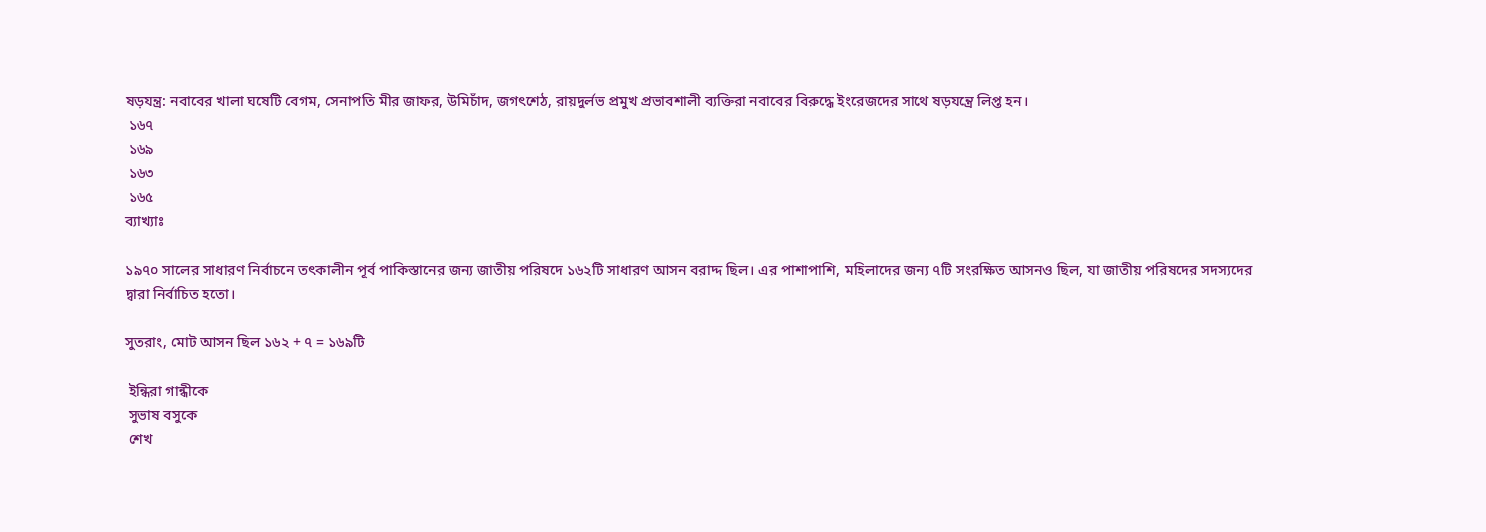ষড়যন্ত্র: নবাবের খালা ঘষেটি বেগম, সেনাপতি মীর জাফর, উমিচাঁদ, জগৎশেঠ, রায়দুর্লভ প্রমুখ প্রভাবশালী ব্যক্তিরা নবাবের বিরুদ্ধে ইংরেজদের সাথে ষড়যন্ত্রে লিপ্ত হন।
 ১৬৭
 ১৬৯
 ১৬৩
 ১৬৫
ব্যাখ্যাঃ

১৯৭০ সালের সাধারণ নির্বাচনে তৎকালীন পূর্ব পাকিস্তানের জন্য জাতীয় পরিষদে ১৬২টি সাধারণ আসন বরাদ্দ ছিল। এর পাশাপাশি, মহিলাদের জন্য ৭টি সংরক্ষিত আসনও ছিল, যা জাতীয় পরিষদের সদস্যদের দ্বারা নির্বাচিত হতো।

সুতরাং, মোট আসন ছিল ১৬২ + ৭ = ১৬৯টি

 ইন্ধিরা গান্ধীকে
 সুভাষ বসুকে
 শেখ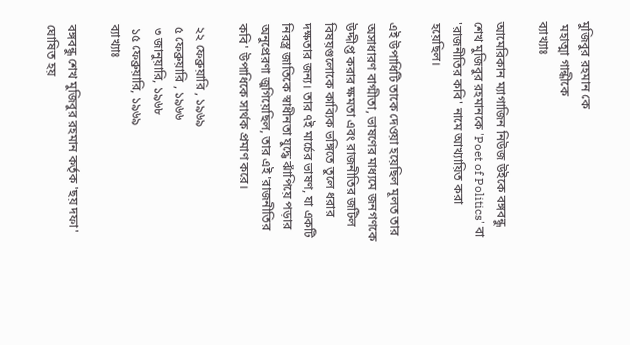মুজিবুর রহমান কে
 মহাত্মা গান্ধীকে
ব্যাখ্যাঃ

আমেরিকান ম্যাগাজিন নিউজ উইকে বঙ্গবন্ধু শেখ মুজিবুর রহমানকে 'Poet of Politics' বা 'রাজনীতির কবি' নামে আখ্যায়িত করা হয়েছিল।

এই উপাধিটি তাকে দেওয়া হয়েছিল মূলত তার অসাধারণ বাগ্মীতা, ভাষণের মাধ্যমে জনগণকে উদ্দীপ্ত করার ক্ষমতা এবং রাজনীতির জটিল বিষয়গুলোকে কাব্যিক ভঙ্গিতে তুলে ধরার দক্ষতার জন্য। তার ৭ই মার্চের ভাষণ, যা একটি নিরস্ত্র জাতিকে স্বাধীনতা যুদ্ধে ঝাঁপিয়ে পড়ার অনুপ্রেরণা জুগিয়েছিল, তার এই 'রাজনীতির কবি' উপাধিকে সার্থক প্রমাণ করে।

 ২২ ফেব্রুয়ারি , ১৯৬৯
 ৫ ফেব্রুয়ারি , ১৯৬৬
 ৩ জানুয়ারি, ১৯৬৮
 ১৫ ফেব্রুয়ারি, ১৯৬৯
ব্যাখ্যাঃ

বঙ্গবন্ধু শেখ মুজিবুর রহমান কর্তৃক 'ছয় দফা' ঘোষিত হয়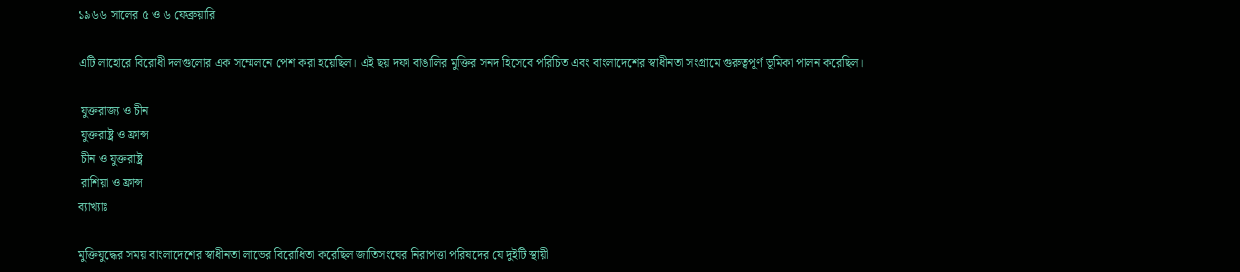১৯৬৬ সালের ৫ ও ৬ ফেব্রুয়ারি

এটি লাহোরে বিরোধী দলগুলোর এক সম্মেলনে পেশ করা হয়েছিল। এই ছয় দফা বাঙালির মুক্তির সনদ হিসেবে পরিচিত এবং বাংলাদেশের স্বাধীনতা সংগ্রামে গুরুত্বপূর্ণ ভূমিকা পালন করেছিল।

 যুক্তরাজ্য ও চীন
 যুক্তরাষ্ট্র ও ফ্রান্স
 চীন ও যুক্তরাষ্ট্র
 রাশিয়া ও ফ্রান্স
ব্যাখ্যাঃ

মুক্তিযুদ্ধের সময় বাংলাদেশের স্বাধীনতা লাভের বিরোধিতা করেছিল জাতিসংঘের নিরাপত্তা পরিষদের যে দুইটি স্থায়ী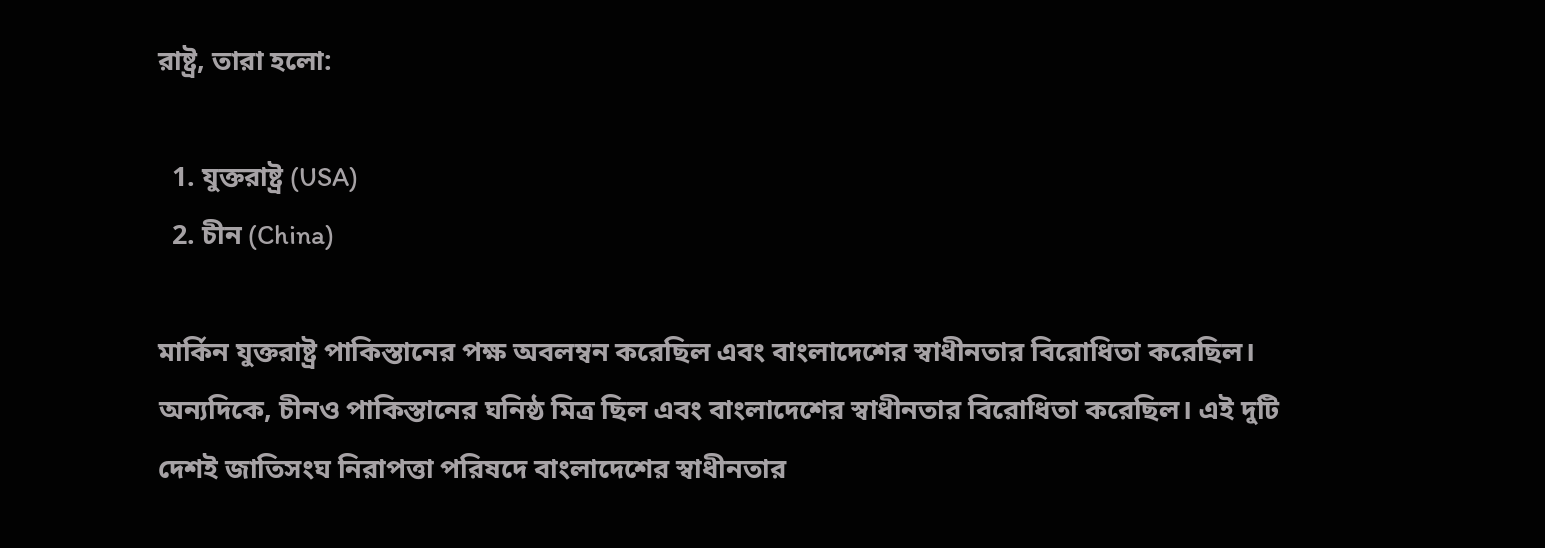রাষ্ট্র, তারা হলো:

  1. যুক্তরাষ্ট্র (USA)
  2. চীন (China)

মার্কিন যুক্তরাষ্ট্র পাকিস্তানের পক্ষ অবলম্বন করেছিল এবং বাংলাদেশের স্বাধীনতার বিরোধিতা করেছিল। অন্যদিকে, চীনও পাকিস্তানের ঘনিষ্ঠ মিত্র ছিল এবং বাংলাদেশের স্বাধীনতার বিরোধিতা করেছিল। এই দুটি দেশই জাতিসংঘ নিরাপত্তা পরিষদে বাংলাদেশের স্বাধীনতার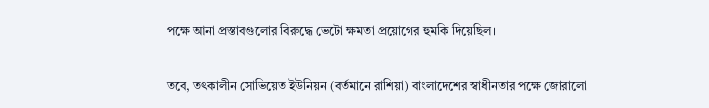পক্ষে আনা প্রস্তাবগুলোর বিরুদ্ধে ভেটো ক্ষমতা প্রয়োগের হুমকি দিয়েছিল।

তবে, তৎকালীন সোভিয়েত ইউনিয়ন (বর্তমানে রাশিয়া) বাংলাদেশের স্বাধীনতার পক্ষে জোরালো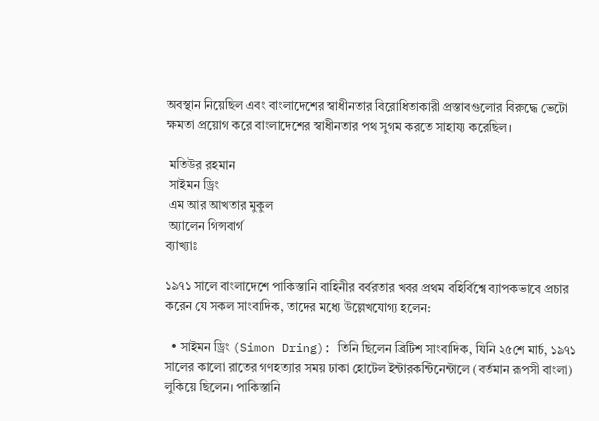অবস্থান নিয়েছিল এবং বাংলাদেশের স্বাধীনতার বিরোধিতাকারী প্রস্তাবগুলোর বিরুদ্ধে ভেটো ক্ষমতা প্রয়োগ করে বাংলাদেশের স্বাধীনতার পথ সুগম করতে সাহায্য করেছিল।

 মতিউর রহমান
 সাইমন ড্রিং
 এম আর আখতার মুকুল
 অ্যালেন গিন্সবার্গ
ব্যাখ্যাঃ

১৯৭১ সালে বাংলাদেশে পাকিস্তানি বাহিনীর বর্বরতার খবর প্রথম বহির্বিশ্বে ব্যাপকভাবে প্রচার করেন যে সকল সাংবাদিক, তাদের মধ্যে উল্লেখযোগ্য হলেন:

  • সাইমন ড্রিং (Simon Dring): তিনি ছিলেন ব্রিটিশ সাংবাদিক, যিনি ২৫শে মার্চ, ১৯৭১ সালের কালো রাতের গণহত্যার সময় ঢাকা হোটেল ইন্টারকন্টিনেন্টালে (বর্তমান রূপসী বাংলা) লুকিয়ে ছিলেন। পাকিস্তানি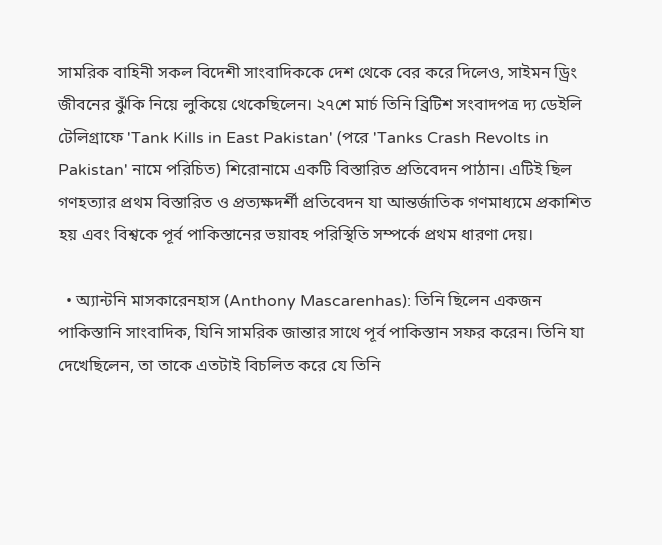সামরিক বাহিনী সকল বিদেশী সাংবাদিককে দেশ থেকে বের করে দিলেও, সাইমন ড্রিং জীবনের ঝুঁকি নিয়ে লুকিয়ে থেকেছিলেন। ২৭শে মার্চ তিনি ব্রিটিশ সংবাদপত্র দ্য ডেইলি টেলিগ্রাফে 'Tank Kills in East Pakistan' (পরে 'Tanks Crash Revolts in Pakistan' নামে পরিচিত) শিরোনামে একটি বিস্তারিত প্রতিবেদন পাঠান। এটিই ছিল গণহত্যার প্রথম বিস্তারিত ও প্রত্যক্ষদর্শী প্রতিবেদন যা আন্তর্জাতিক গণমাধ্যমে প্রকাশিত হয় এবং বিশ্বকে পূর্ব পাকিস্তানের ভয়াবহ পরিস্থিতি সম্পর্কে প্রথম ধারণা দেয়।

  • অ্যান্টনি মাসকারেনহাস (Anthony Mascarenhas): তিনি ছিলেন একজন পাকিস্তানি সাংবাদিক, যিনি সামরিক জান্তার সাথে পূর্ব পাকিস্তান সফর করেন। তিনি যা দেখেছিলেন, তা তাকে এতটাই বিচলিত করে যে তিনি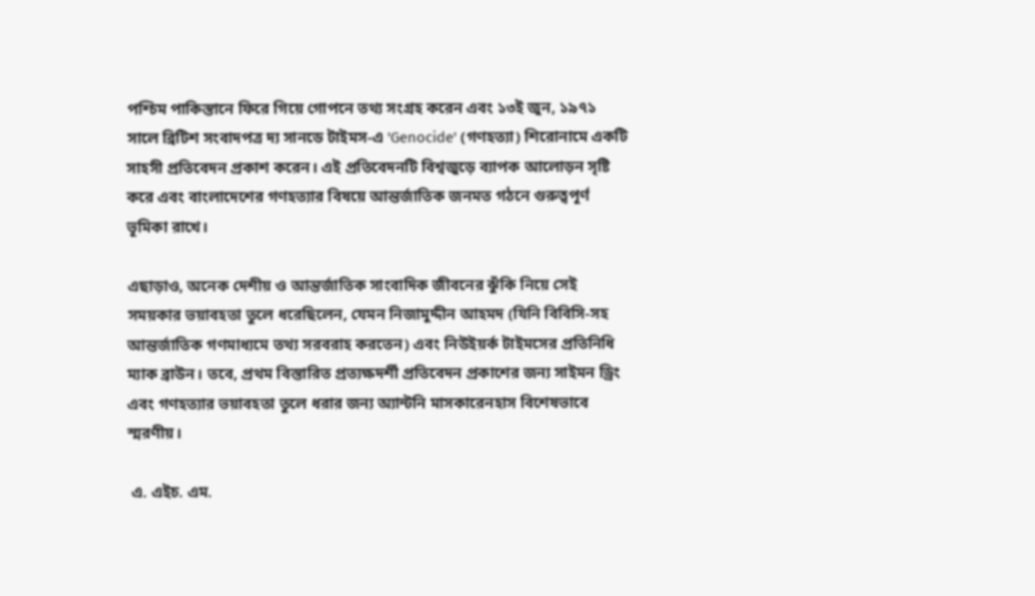পশ্চিম পাকিস্তানে ফিরে গিয়ে গোপনে তথ্য সংগ্রহ করেন এবং ১৩ই জুন, ১৯৭১ সালে ব্রিটিশ সংবাদপত্র দ্য সানডে টাইমস-এ 'Genocide' (গণহত্যা) শিরোনামে একটি সাহসী প্রতিবেদন প্রকাশ করেন। এই প্রতিবেদনটি বিশ্বজুড়ে ব্যাপক আলোড়ন সৃষ্টি করে এবং বাংলাদেশের গণহত্যার বিষয়ে আন্তর্জাতিক জনমত গঠনে গুরুত্বপূর্ণ ভূমিকা রাখে।

এছাড়াও, অনেক দেশীয় ও আন্তর্জাতিক সাংবাদিক জীবনের ঝুঁকি নিয়ে সেই সময়কার ভয়াবহতা তুলে ধরেছিলেন, যেমন নিজামুদ্দীন আহমদ (যিনি বিবিসি-সহ আন্তর্জাতিক গণমাধ্যমে তথ্য সরবরাহ করতেন) এবং নিউইয়র্ক টাইমসের প্রতিনিধি ম্যাক ব্রাউন। তবে, প্রথম বিস্তারিত প্রত্যক্ষদর্শী প্রতিবেদন প্রকাশের জন্য সাইমন ড্রিং এবং গণহত্যার ভয়াবহতা তুলে ধরার জন্য অ্যান্টনি মাসকারেনহাস বিশেষভাবে স্মরণীয়।

 এ. এইচ. এম.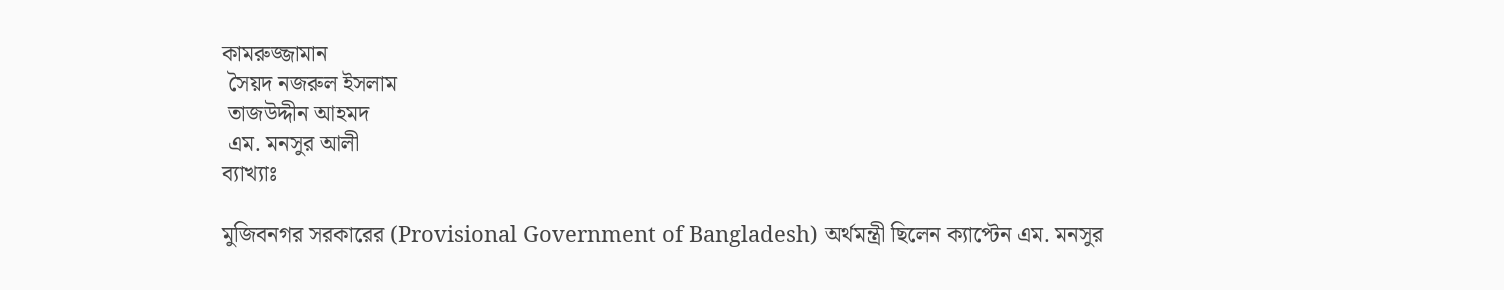কামরুজ্জামান
 সৈয়দ নজরুল ইসলাম
 তাজউদ্দীন আহমদ
 এম. মনসুর আলী
ব্যাখ্যাঃ

মুজিবনগর সরকারের (Provisional Government of Bangladesh) অর্থমন্ত্রী ছিলেন ক্যাপ্টেন এম. মনসুর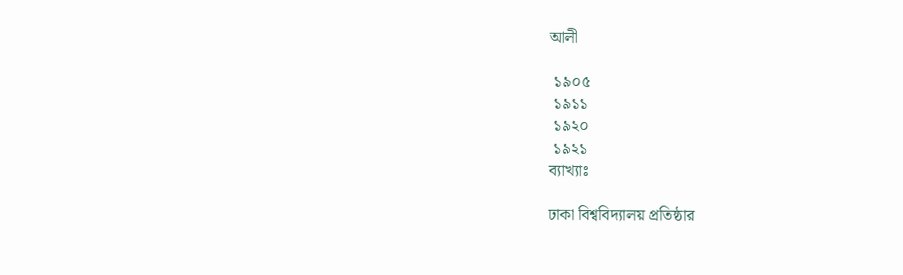আলী

 ১৯০৫
 ১৯১১
 ১৯২০
 ১৯২১
ব্যাখ্যাঃ

ঢাকা বিশ্ববিদ্যালয় প্রতিষ্ঠার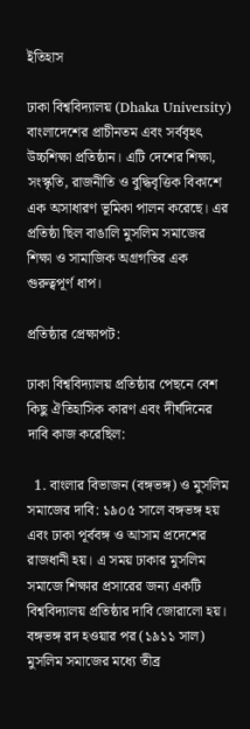ইতিহাস

ঢাকা বিশ্ববিদ্যালয় (Dhaka University) বাংলাদেশের প্রাচীনতম এবং সর্ববৃহৎ উচ্চশিক্ষা প্রতিষ্ঠান। এটি দেশের শিক্ষা, সংস্কৃতি, রাজনীতি ও বুদ্ধিবৃত্তিক বিকাশে এক অসাধারণ ভূমিকা পালন করেছে। এর প্রতিষ্ঠা ছিল বাঙালি মুসলিম সমাজের শিক্ষা ও সামাজিক অগ্রগতির এক গুরুত্বপূর্ণ ধাপ।

প্রতিষ্ঠার প্রেক্ষাপট:

ঢাকা বিশ্ববিদ্যালয় প্রতিষ্ঠার পেছনে বেশ কিছু ঐতিহাসিক কারণ এবং দীর্ঘদিনের দাবি কাজ করেছিল:

  1. বাংলার বিভাজন (বঙ্গভঙ্গ) ও মুসলিম সমাজের দাবি: ১৯০৫ সালে বঙ্গভঙ্গ হয় এবং ঢাকা পূর্ববঙ্গ ও আসাম প্রদেশের রাজধানী হয়। এ সময় ঢাকার মুসলিম সমাজে শিক্ষার প্রসারের জন্য একটি বিশ্ববিদ্যালয় প্রতিষ্ঠার দাবি জোরালো হয়। বঙ্গভঙ্গ রদ হওয়ার পর (১৯১১ সাল) মুসলিম সমাজের মধ্যে তীব্র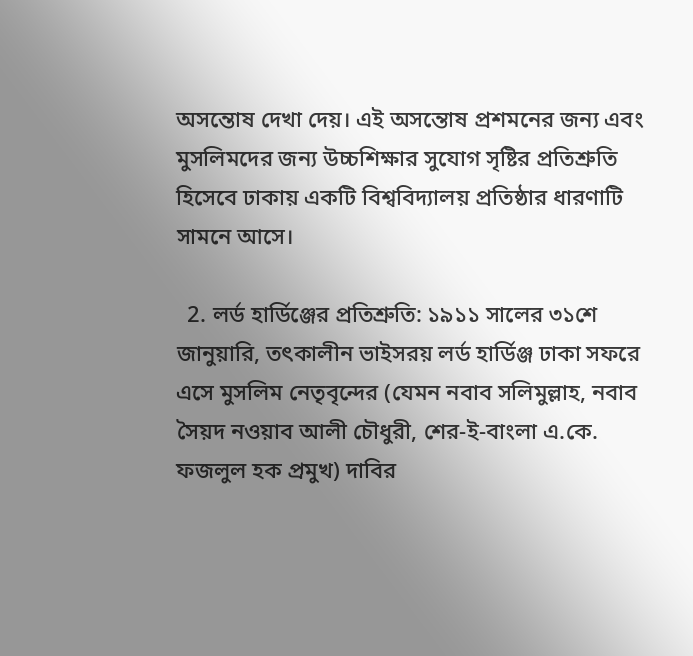অসন্তোষ দেখা দেয়। এই অসন্তোষ প্রশমনের জন্য এবং মুসলিমদের জন্য উচ্চশিক্ষার সুযোগ সৃষ্টির প্রতিশ্রুতি হিসেবে ঢাকায় একটি বিশ্ববিদ্যালয় প্রতিষ্ঠার ধারণাটি সামনে আসে।

  2. লর্ড হার্ডিঞ্জের প্রতিশ্রুতি: ১৯১১ সালের ৩১শে জানুয়ারি, তৎকালীন ভাইসরয় লর্ড হার্ডিঞ্জ ঢাকা সফরে এসে মুসলিম নেতৃবৃন্দের (যেমন নবাব সলিমুল্লাহ, নবাব সৈয়দ নওয়াব আলী চৌধুরী, শের-ই-বাংলা এ.কে. ফজলুল হক প্রমুখ) দাবির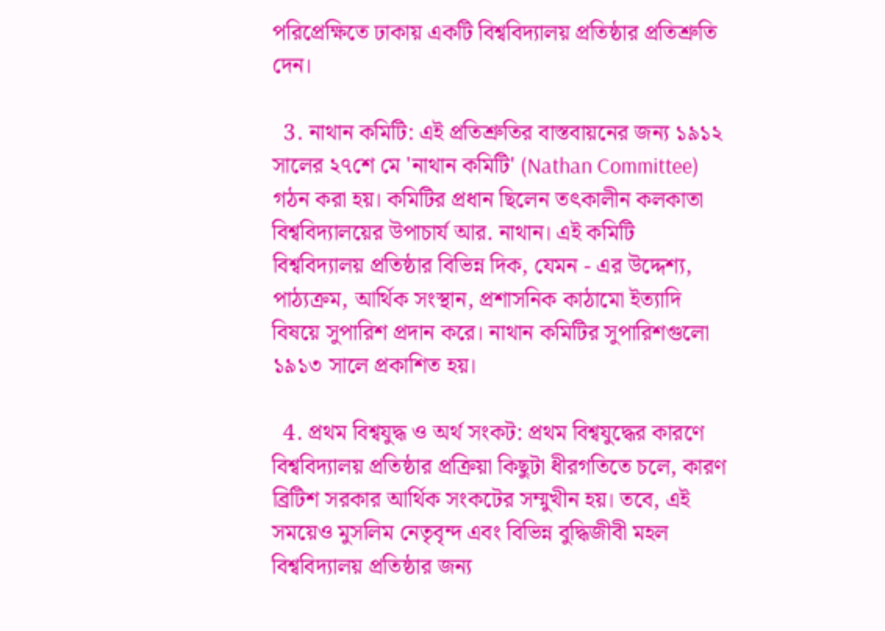পরিপ্রেক্ষিতে ঢাকায় একটি বিশ্ববিদ্যালয় প্রতিষ্ঠার প্রতিশ্রুতি দেন।

  3. নাথান কমিটি: এই প্রতিশ্রুতির বাস্তবায়নের জন্য ১৯১২ সালের ২৭শে মে 'নাথান কমিটি' (Nathan Committee) গঠন করা হয়। কমিটির প্রধান ছিলেন তৎকালীন কলকাতা বিশ্ববিদ্যালয়ের উপাচার্য আর. নাথান। এই কমিটি বিশ্ববিদ্যালয় প্রতিষ্ঠার বিভিন্ন দিক, যেমন - এর উদ্দেশ্য, পাঠ্যক্রম, আর্থিক সংস্থান, প্রশাসনিক কাঠামো ইত্যাদি বিষয়ে সুপারিশ প্রদান করে। নাথান কমিটির সুপারিশগুলো ১৯১৩ সালে প্রকাশিত হয়।

  4. প্রথম বিশ্বযুদ্ধ ও অর্থ সংকট: প্রথম বিশ্বযুদ্ধের কারণে বিশ্ববিদ্যালয় প্রতিষ্ঠার প্রক্রিয়া কিছুটা ধীরগতিতে চলে, কারণ ব্রিটিশ সরকার আর্থিক সংকটের সম্মুখীন হয়। তবে, এই সময়েও মুসলিম নেতৃবৃন্দ এবং বিভিন্ন বুদ্ধিজীবী মহল বিশ্ববিদ্যালয় প্রতিষ্ঠার জন্য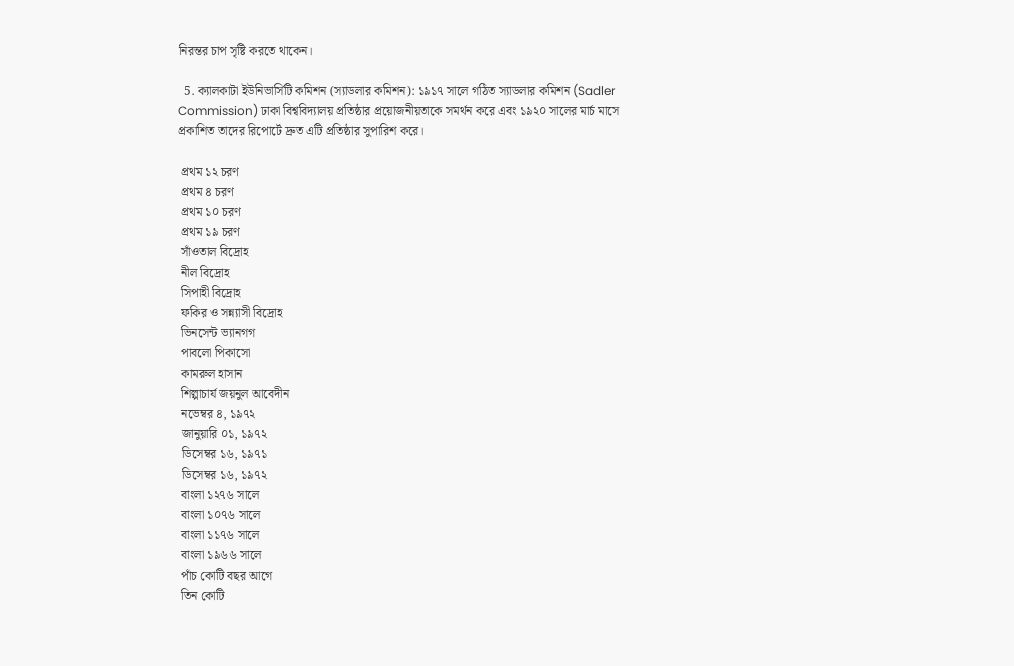নিরন্তর চাপ সৃষ্টি করতে থাকেন।

  5. ক্যালকাটা ইউনিভার্সিটি কমিশন (স্যাডলার কমিশন): ১৯১৭ সালে গঠিত স্যাডলার কমিশন (Sadler Commission) ঢাকা বিশ্ববিদ্যালয় প্রতিষ্ঠার প্রয়োজনীয়তাকে সমর্থন করে এবং ১৯২০ সালের মার্চ মাসে প্রকাশিত তাদের রিপোর্টে দ্রুত এটি প্রতিষ্ঠার সুপারিশ করে।

 প্রথম ১২ চরণ
 প্রথম ৪ চরণ
 প্রথম ১০ চরণ
 প্রথম ১৯ চরণ
 সাঁওতাল বিদ্রোহ
 নীল বিদ্রোহ
 সিপাহী বিদ্রোহ
 ফকির ও সন্ন্যাসী বিদ্রোহ
 ভিনসেন্ট ভ্যানগগ
 পাবলো পিকাসো
 কামরুল হাসান
 শিল্পাচার্য জয়নুল আবেদীন
 নভেম্বর ৪, ১৯৭২
 জানুয়ারি ০১, ১৯৭২
 ডিসেম্বর ১৬, ১৯৭১
 ডিসেম্বর ১৬, ১৯৭২
 বাংলা ১২৭৬ সালে
 বাংলা ১০৭৬ সালে
 বাংলা ১১৭৬ সালে
 বাংলা ১৯৬৬ সালে
 পাঁচ কোটি বছর আগে
 তিন কোটি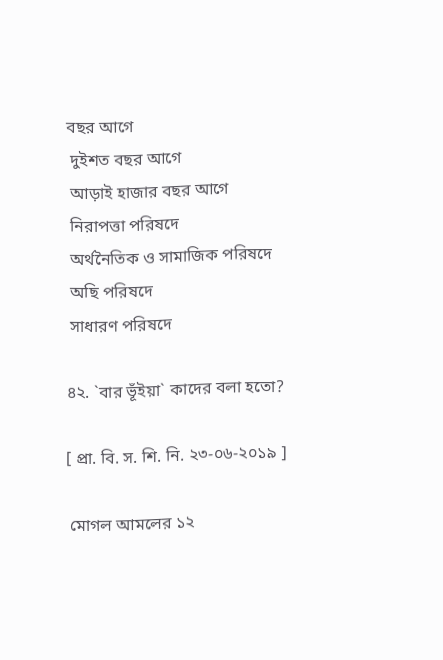বছর আগে
 দুইশত বছর আগে
 আড়াই হাজার বছর আগে
 নিরাপত্তা পরিষদে
 অর্থনৈতিক ও সামাজিক পরিষদে
 অছি পরিষদে
 সাধারণ পরিষদে

৪২. `বার ভূঁইয়া` কাদের বলা হতো?

[ প্রা. বি. স. শি. নি. ২৩-০৬-২০১৯ ]

 মোগল আমলের ১২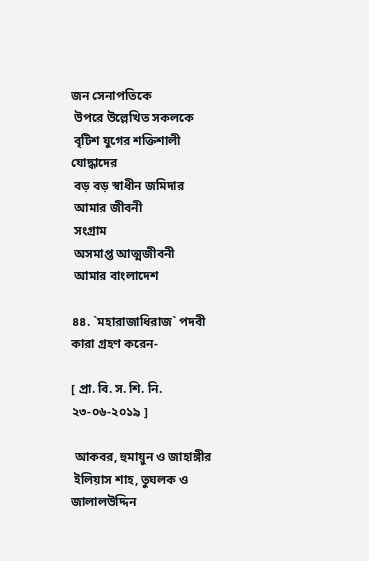জন সেনাপতিকে
 উপরে উল্লেখিত সকলকে
 বৃটিশ যুগের শক্তিশালী যোদ্ধাদের
 বড় বড় স্বাধীন জমিদার
 আমার জীবনী
 সংগ্রাম
 অসমাপ্ত আত্মজীবনী
 আমার বাংলাদেশ

৪৪. `মহারাজাধিরাজ` পদবী কারা গ্রহণ করেন-

[ প্রা. বি. স. শি. নি. ২৩-০৬-২০১৯ ]

 আকবর, হুমায়ুন ও জাহাঙ্গীর
 ইলিয়াস শাহ, তুঘলক ও জালালউদ্দিন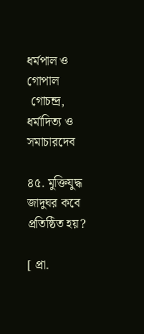ধর্মপাল ও গোপাল
 গোচন্দ্র, ধর্মাদিত্য ও সমাচারদেব

৪৫. মুক্তিযুদ্ধ জাদুঘর কবে প্রতিষ্ঠিত হয়?

[ প্রা.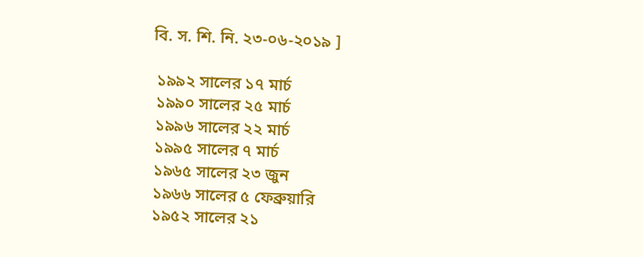বি. স. শি. নি. ২৩-০৬-২০১৯ ]

 ১৯৯২ সালের ১৭ মার্চ
 ১৯৯০ সালের ২৫ মার্চ
 ১৯৯৬ সালের ২২ মার্চ
 ১৯৯৫ সালের ৭ মার্চ
 ১৯৬৫ সালের ২৩ জুন
 ১৯৬৬ সালের ৫ ফেব্রুয়ারি
 ১৯৫২ সালের ২১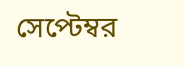সেপ্টেম্বর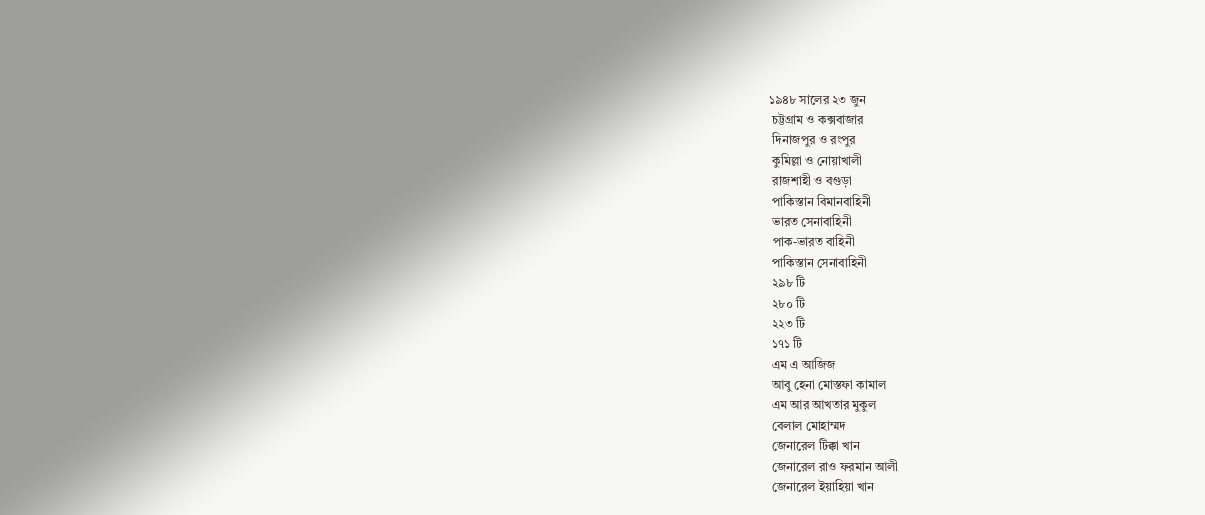১৯৪৮ সালের ২৩ জুন
 চট্টগ্রাম ও কক্সবাজার
 দিনাজপুর ও রংপুর
 কুমিল্লা ও নোয়াখালী
 রাজশাহী ও বগুড়া
 পাকিস্তান বিমানবাহিনী
 ভারত সেনাবাহিনী
 পাক-ভারত বাহিনী
 পাকিস্তান সেনাবাহিনী
 ২৯৮ টি
 ২৮০ টি
 ২২৩ টি
 ১৭১ টি
 এম এ আজিজ
 আবু হেনা মোস্তফা কামাল
 এম আর আখতার মুকুল
 বেলাল মোহাম্মদ
 জেনারেল টিক্কা খান
 জেনারেল রাও ফরমান আলী
 জেনারেল ইয়াহিয়া খান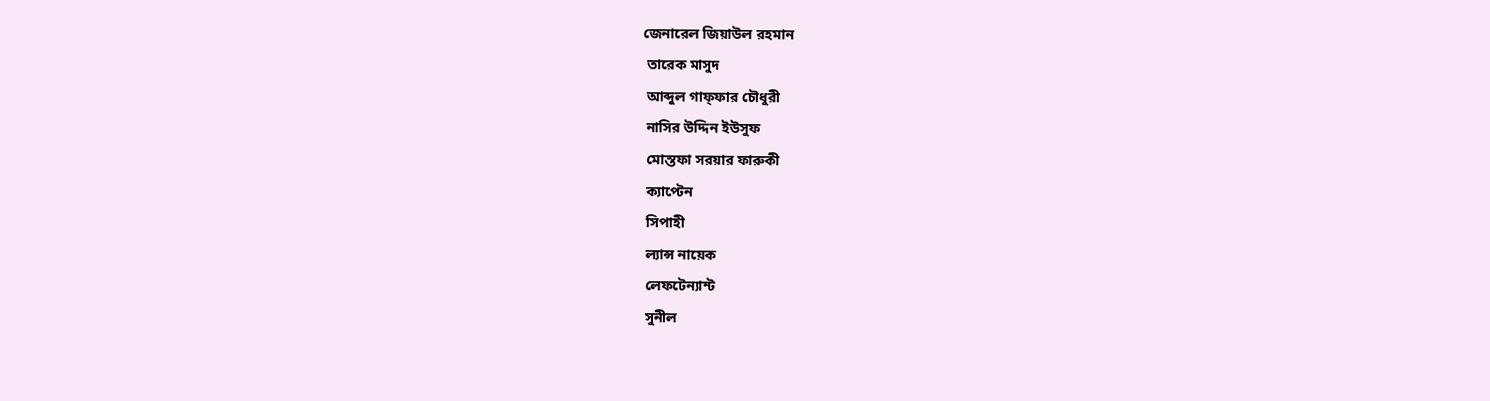জেনারেল জিয়াউল রহমান
 তারেক মাসুদ
 আব্দুল গাফ্ফার চৌধুরী
 নাসির উদ্দিন ইউসুফ
 মোস্তফা সরয়ার ফারুকী
 ক্যাপ্টেন
 সিপাহী
 ল্যান্স নায়েক
 লেফটেন্যান্ট
 সুনীল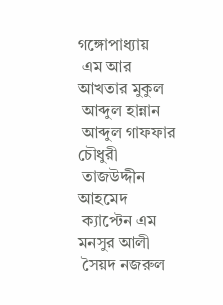গঙ্গোপাধ্যায়
 এম আর আখতার মুকুল
 আব্দুল হান্নান
 আব্দুল গাফফার চৌধুরী
 তাজউদ্দীন আহমেদ
 ক্যাপ্টেন এম মনসুর আলী
 সৈয়দ নজরুল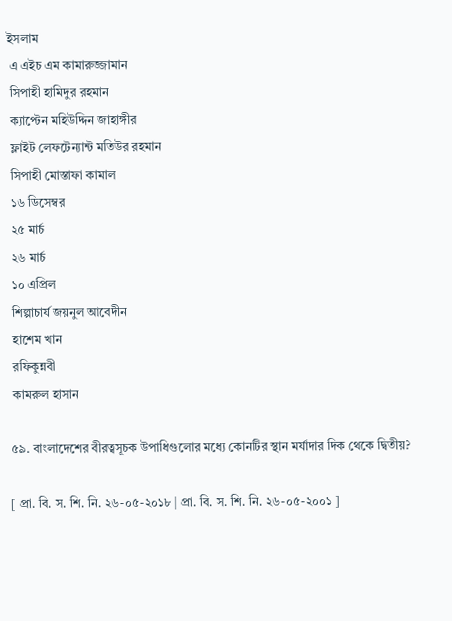ইসলাম
 এ এইচ এম কামারুজ্জামান
 সিপাহী হামিদুর রহমান
 ক্যাপ্টেন মহিউদ্দিন জাহাঙ্গীর
 ফ্লাইট লেফটেন্যান্ট মতিউর রহমান
 সিপাহী মোস্তাফা কামাল
 ১৬ ডিসেম্বর
 ২৫ মার্চ
 ২৬ মার্চ
 ১০ এপ্রিল
 শিল্পাচার্য জয়নুল আবেদীন
 হাশেম খান
 রফিকুন্নবী
 কামরুল হাসান

৫৯. বাংলাদেশের বীরত্বসূচক উপাধিগুলোর মধ্যে কোনটির স্থান মর্যাদার দিক থেকে দ্বিতীয়?

[ প্রা. বি. স. শি. নি. ২৬-০৫-২০১৮ | প্রা. বি. স. শি. নি. ২৬-০৫-২০০১ ]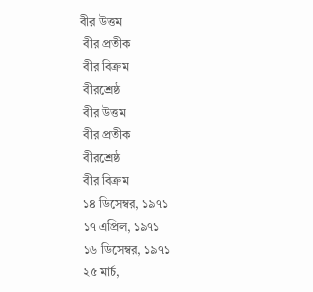বীর উত্তম
 বীর প্রতীক
 বীর বিক্রম
 বীরশ্রেষ্ঠ
 বীর উত্তম
 বীর প্রতীক
 বীরশ্রেষ্ঠ
 বীর বিক্রম
 ১৪ ডিসেম্বর, ১৯৭১
 ১৭ এপ্রিল, ১৯৭১
 ১৬ ডিসেম্বর, ১৯৭১
 ২৫ মার্চ,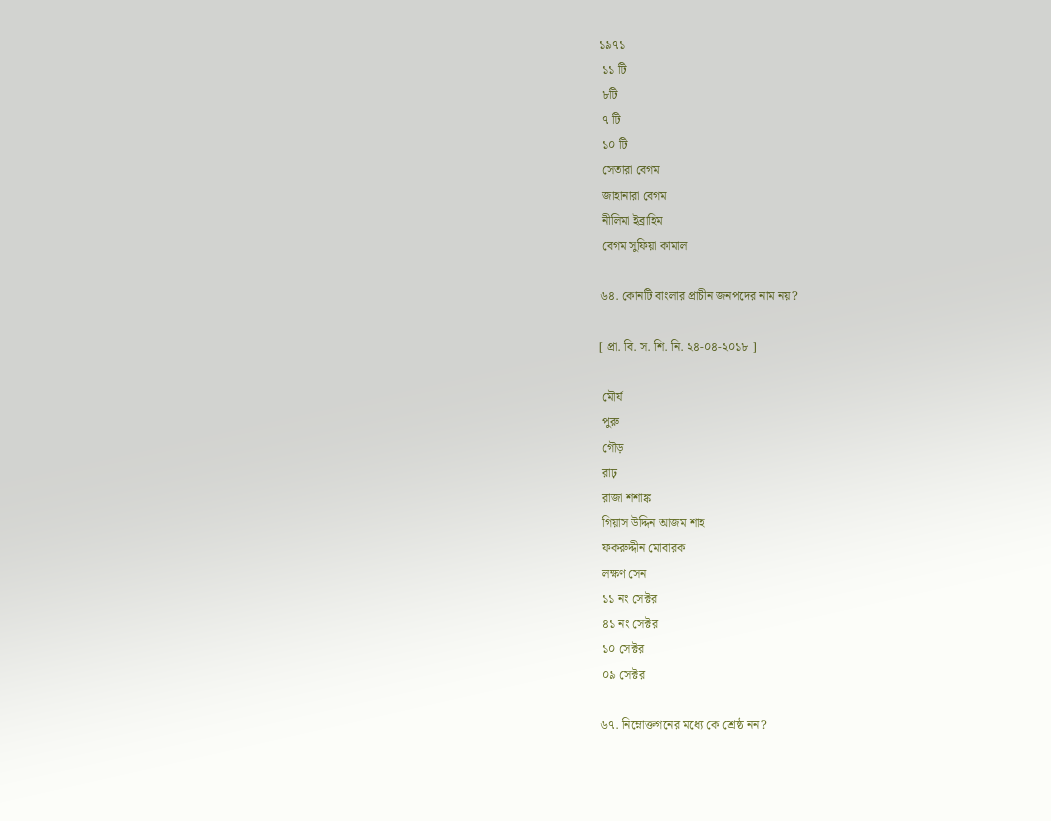১৯৭১
 ১১ টি
 ৮টি
 ৭ টি
 ১০ টি
 সেতারা বেগম
 জাহানারা বেগম
 নীলিমা ইব্রাহিম
 বেগম সুফিয়া কামাল

৬৪. কোনটি বাংলার প্রাচীন জনপদের নাম নয়?

[ প্রা. বি. স. শি. নি. ২৪-০৪-২০১৮ ]

 মৌর্য
 পুরু
 গৌড়
 রাঢ়
 রাজা শশাঙ্ক
 গিয়াস উদ্দিন আজম শাহ
 ফকরুদ্দীন মোবারক
 লক্ষণ সেন
 ১১ নং সেক্টর
 ৪১ নং সেক্টর
 ১০ সেক্টর
 ০৯ সেক্টর

৬৭. নিম্নোক্তগনের মধ্যে কে শ্রেষ্ঠ নন?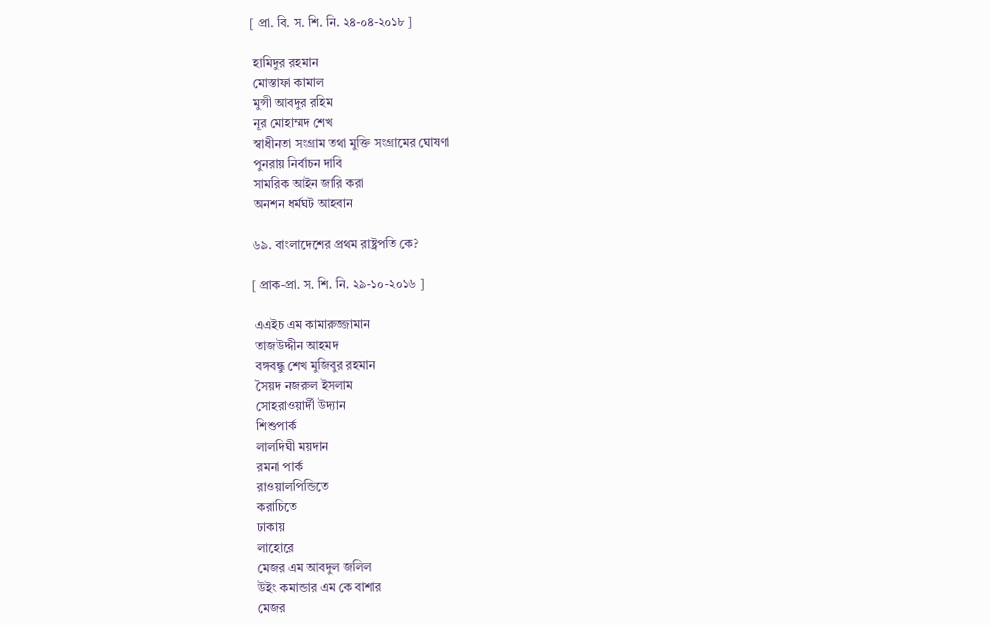[ প্রা. বি. স. শি. নি. ২৪-০৪-২০১৮ ]

 হামিদুর রহমান
 মোস্তাফা কামাল
 মুন্সী আবদুর রহিম
 নূর মোহাম্মদ শেখ
 স্বাধীনতা সংগ্রাম তথা মুক্তি সংগ্রামের ঘোষণা
 পুনরায় নির্বাচন দাবি
 সামরিক আইন জারি করা
 অনশন ধর্মঘট আহবান

৬৯. বাংলাদেশের প্রথম রাষ্ট্রপতি কে?

[ প্রাক-প্রা. স. শি. নি. ২৯-১০-২০১৬ ]

 এএইচ এম কামারুজ্জামান
 তাজউদ্দীন আহমদ
 বঙ্গবন্ধু শেখ মুজিবুর রহমান
 সৈয়দ নজরুল ইসলাম
 সোহরাওয়ার্দী উদ্যান
 শিশুপার্ক
 লালদিঘী ময়দান
 রমনা পার্ক
 রাওয়ালপিন্ডিতে
 করাচিতে
 ঢাকায়
 লাহোরে
 মেজর এম আবদুল জলিল
 উইং কমান্ডার এম কে বাশার
 মেজর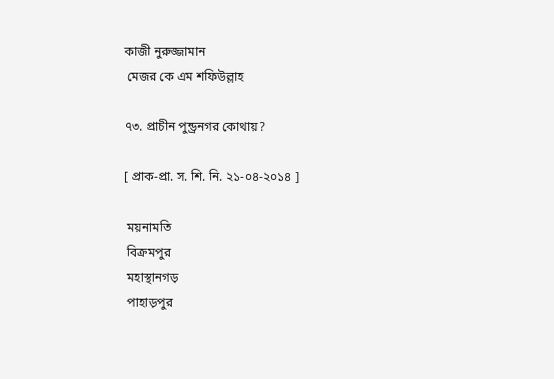কাজী নুরুজ্জামান
 মেজর কে এম শফিউল্লাহ

৭৩. প্রাচীন পুন্ড্রনগর কোথায়?

[ প্রাক-প্রা. স. শি. নি. ২১-০৪-২০১৪ ]

 ময়নামতি
 বিক্রমপুর
 মহাস্থানগড়
 পাহাড়পুর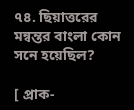৭৪. ছিয়াত্তরের মন্বন্তর বাংলা কোন সনে হয়েছিল?

[ প্রাক-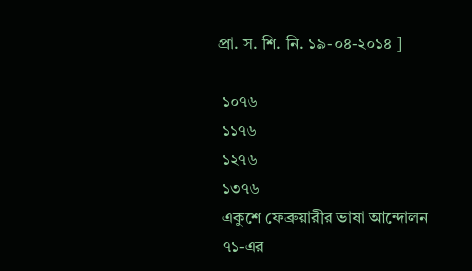প্রা. স. শি. নি. ১৯-০৪-২০১৪ ]

 ১০৭৬
 ১১৭৬
 ১২৭৬
 ১৩৭৬
 একুশে ফেব্রুয়ারীর ভাষা আন্দোলন
 ৭১-এর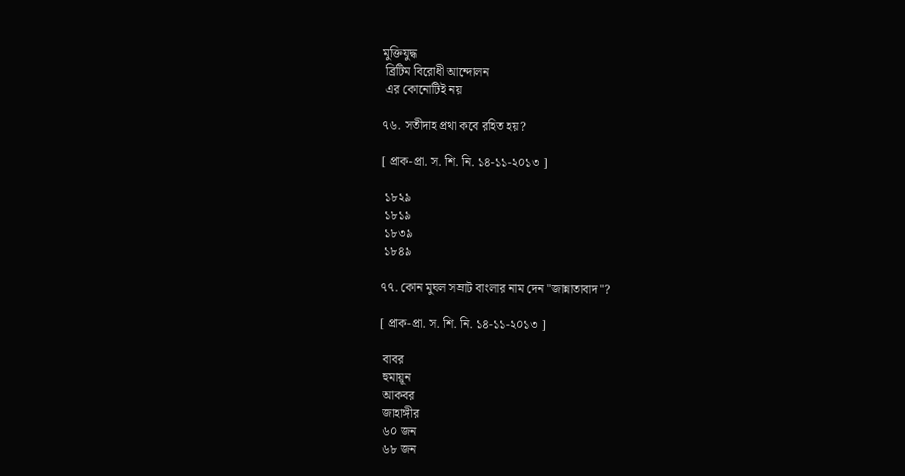মুক্তিযুদ্ধ
 ব্রিটিম বিরোধী আন্দোলন
 এর কোনোটিই নয়

৭৬. সতীদাহ প্রথা কবে রহিত হয়?

[ প্রাক-প্রা. স. শি. নি. ১৪-১১-২০১৩ ]

 ১৮২৯
 ১৮১৯
 ১৮৩৯
 ১৮৪৯

৭৭. কোন মুঘল সম্রাট বাংলার নাম দেন "জান্নাতাবাদ"?

[ প্রাক-প্রা. স. শি. নি. ১৪-১১-২০১৩ ]

 বাবর
 হুমায়ূন
 আকবর
 জাহাঙ্গীর
 ৬০ জন
 ৬৮ জন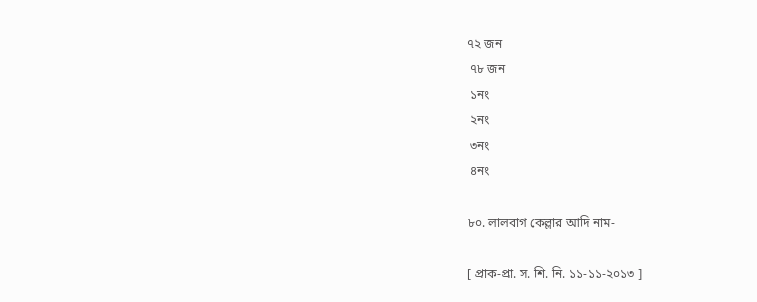৭২ জন
 ৭৮ জন
 ১নং
 ২নং
 ৩নং
 ৪নং

৮০. লালবাগ কেল্লার আদি নাম-

[ প্রাক-প্রা. স. শি. নি. ১১-১১-২০১৩ ]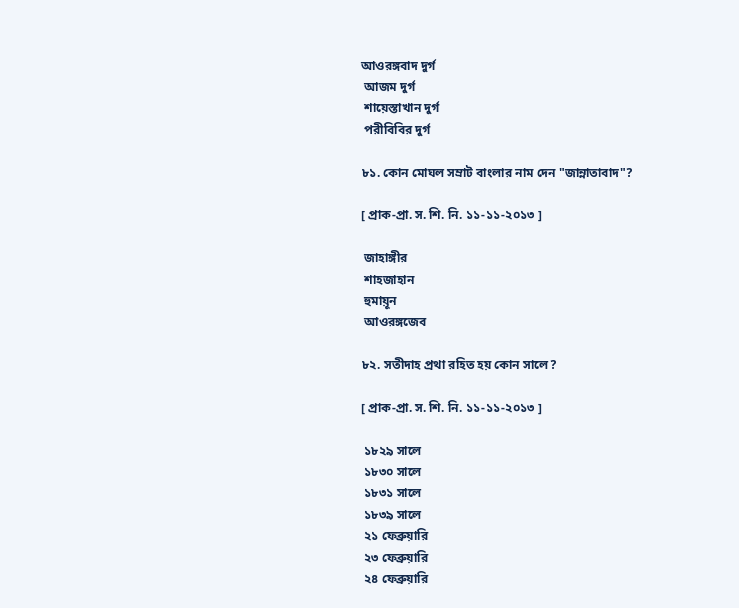আওরঙ্গবাদ দুর্গ
 আজম দুর্গ
 শায়েস্তাখান দুর্গ
 পরীবিবির দুর্গ

৮১. কোন মোঘল সম্রাট বাংলার নাম দেন "জান্নাতাবাদ"?

[ প্রাক-প্রা. স. শি. নি. ১১-১১-২০১৩ ]

 জাহাঙ্গীর
 শাহজাহান
 হুমায়ূন
 আওরঙ্গজেব

৮২. সতীদাহ প্রথা রহিত হয় কোন সালে?

[ প্রাক-প্রা. স. শি. নি. ১১-১১-২০১৩ ]

 ১৮২৯ সালে
 ১৮৩০ সালে
 ১৮৩১ সালে
 ১৮৩৯ সালে
 ২১ ফেব্রুয়ারি
 ২৩ ফেব্রুয়ারি
 ২৪ ফেব্রুয়ারি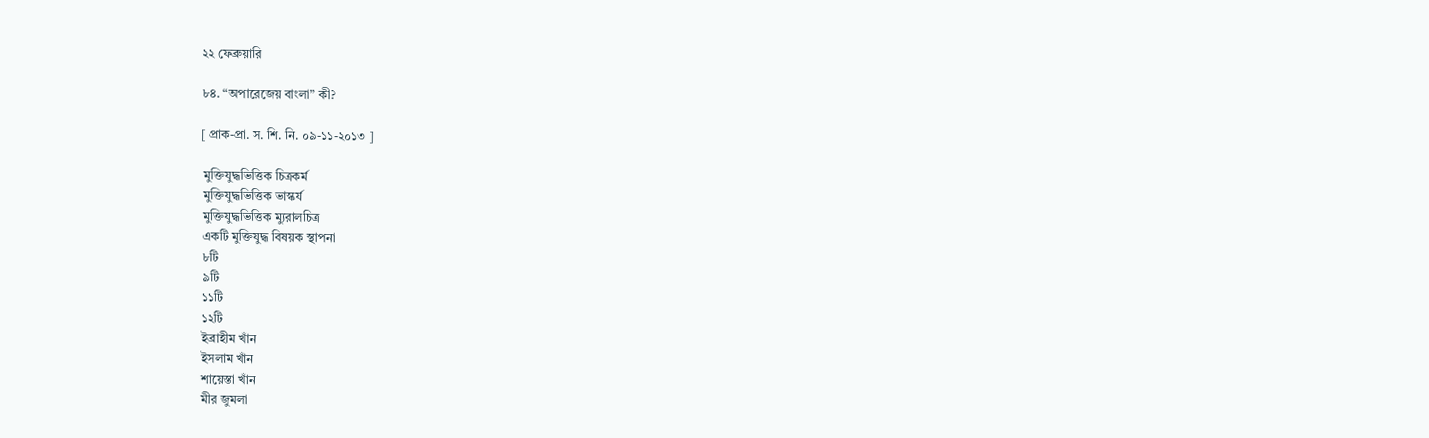২২ ফেব্রুয়ারি

৮৪. “অপারেজেয় বাংলা” কী?

[ প্রাক-প্রা. স. শি. নি. ০৯-১১-২০১৩ ]

 মুক্তিযুদ্ধভিত্তিক চিত্রকর্ম
 মুক্তিযুদ্ধভিত্তিক ভাস্কর্য
 মুক্তিযুদ্ধভিত্তিক ম্যুরালচিত্র
 একটি মুক্তিযুদ্ধ বিষয়ক স্থাপনা
 ৮টি
 ৯টি
 ১১টি
 ১২টি
 ইব্রাহীম খাঁন
 ইসলাম খাঁন
 শায়েস্তা খাঁন
 মীর জুমলা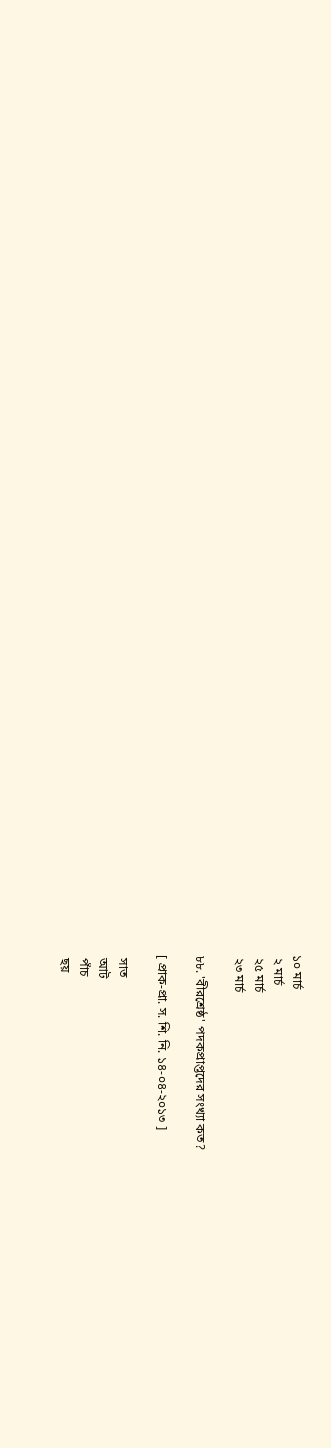১০ মার্চ
 ২ মার্চ
 ২৫ মার্চ
 ২৩ মার্চ

৮৮. 'বীরশ্রেষ্ঠ' পদকপ্রাপ্তদের সংখ্যা কত?

[ প্রাক-প্রা. স. শি. নি. ১৪-০৪-২০১৩ ]

 সাত
 আট
 পাঁচ
 ছয়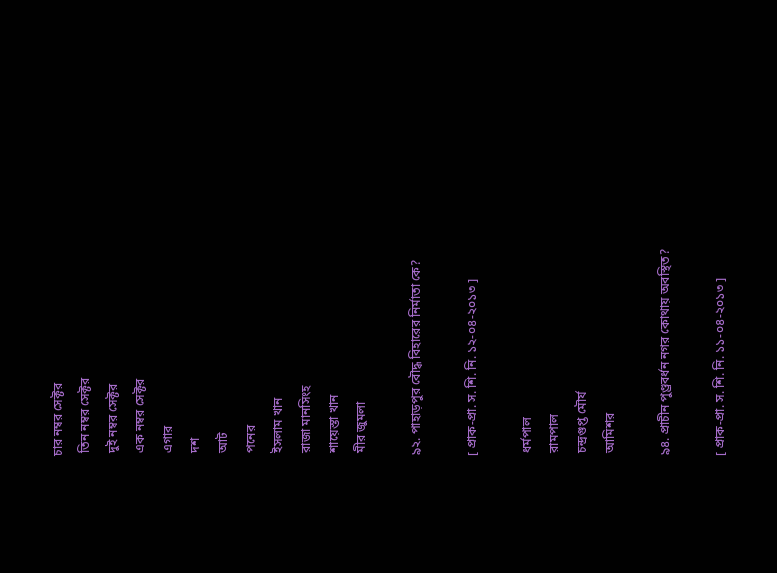চার নম্বর সেক্টর
 তিন নম্বর সেক্টর
 দুই নম্বর সেক্টর
 এক নম্বর সেক্টর
 এগার
 দশ
 আট
 পনের
 ইসলাম খান
 রাজা মানসিংহ
 শায়েস্তা খান
 মীর জুমলা

৯২. পাহাড়পুর বৌদ্ধ বিহারের নির্মাতা কে?

[ প্রাক-প্রা. স. শি. নি. ১২-০৪-২০১৩ ]

 ধর্মপাল
 রামপাল
 চন্দ্রগুপ্ত মৌর্য
 আমিশর

৯৪. প্রাচীন পুণ্ড্রবর্ধন নগর কোথায় অবস্থিত?

[ প্রাক-প্রা. স. শি. নি. ১১-০৪-২০১৩ ]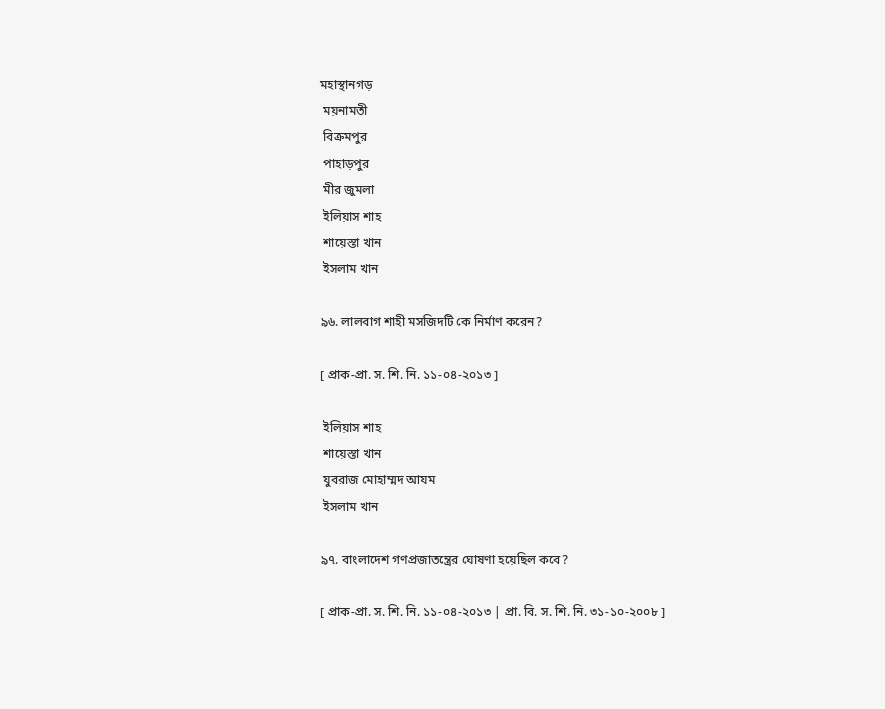মহাস্থানগড়
 ময়নামতী
 বিক্রমপুর
 পাহাড়পুর
 মীর জুমলা
 ইলিয়াস শাহ
 শায়েস্তা খান
 ইসলাম খান

৯৬. লালবাগ শাহী মসজিদটি কে নির্মাণ করেন?

[ প্রাক-প্রা. স. শি. নি. ১১-০৪-২০১৩ ]

 ইলিয়াস শাহ
 শায়েস্তা খান
 যুবরাজ মোহাম্মদ আযম
 ইসলাম খান

৯৭. বাংলাদেশ গণপ্রজাতন্ত্রের ঘোষণা হয়েছিল কবে?

[ প্রাক-প্রা. স. শি. নি. ১১-০৪-২০১৩ | প্রা. বি. স. শি. নি. ৩১-১০-২০০৮ ]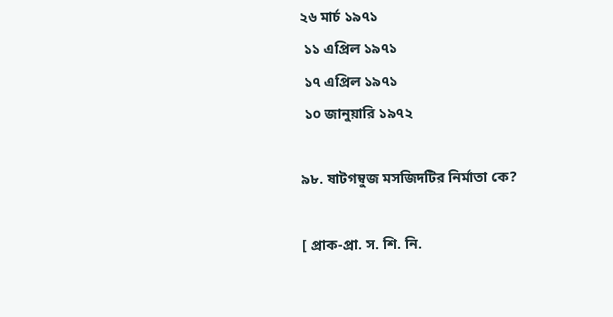২৬ মার্চ ১৯৭১
 ১১ এপ্রিল ১৯৭১
 ১৭ এপ্রিল ১৯৭১
 ১০ জানুয়ারি ১৯৭২

৯৮. ষাটগম্বুজ মসজিদটির নির্মাতা কে?

[ প্রাক-প্রা. স. শি. নি.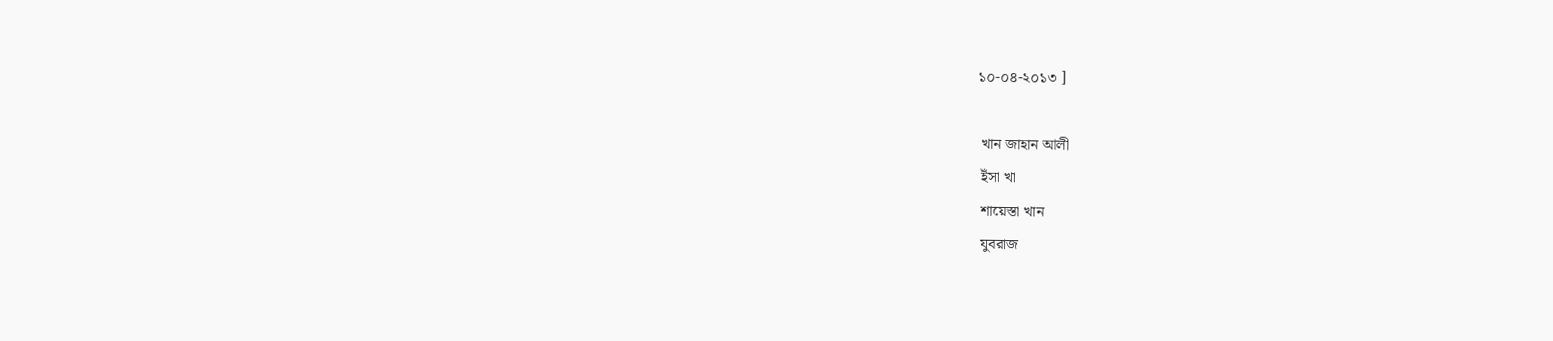১০-০৪-২০১৩ ]

 খান জাহান আলী
 ইঁসা খা
 শায়েস্তা খান
 যুবরাজ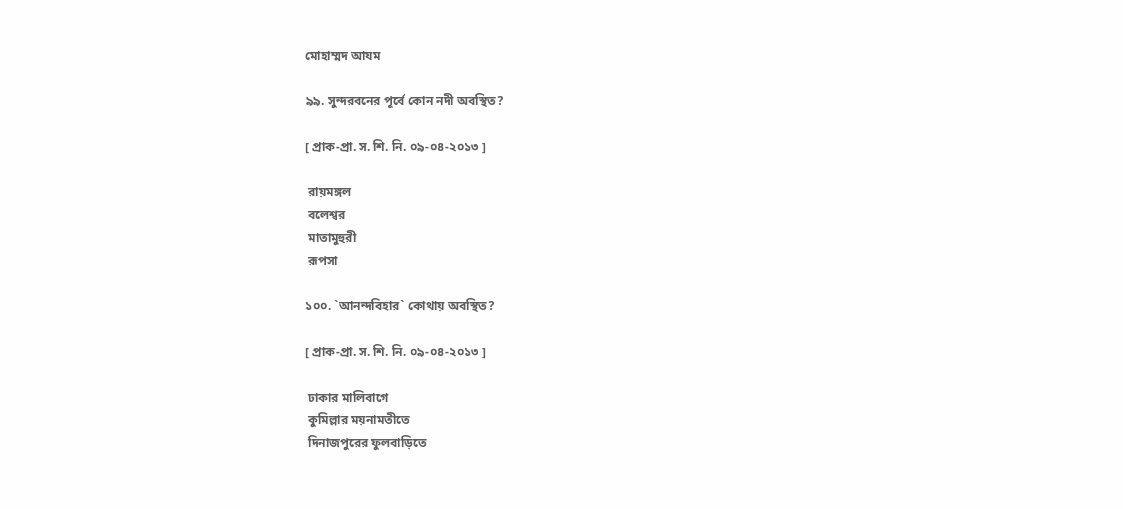মোহাম্মদ আযম

৯৯. সুন্দরবনের পূর্বে কোন নদী অবস্থিত?

[ প্রাক-প্রা. স. শি. নি. ০৯-০৪-২০১৩ ]

 রায়মঙ্গল
 বলেশ্বর
 মাতামুহুরী
 রূপসা

১০০. `আনন্দবিহার` কোথায় অবস্থিত?

[ প্রাক-প্রা. স. শি. নি. ০৯-০৪-২০১৩ ]

 ঢাকার মালিবাগে
 কুমিল্লার ময়নামতীতে
 দিনাজপুরের ফুলবাড়িতে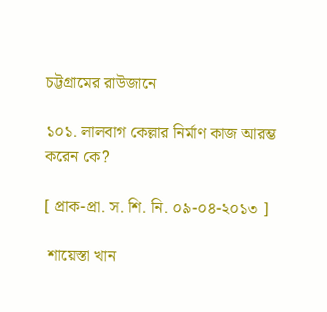চট্টগ্রামের রাউজানে

১০১. লালবাগ কেল্লার নির্মাণ কাজ আরম্ভ করেন কে?

[ প্রাক-প্রা. স. শি. নি. ০৯-০৪-২০১৩ ]

 শায়েস্তা খান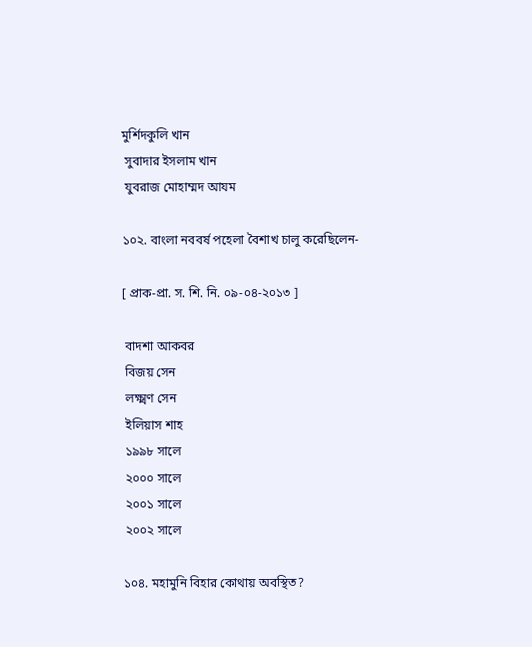মুর্শিদকুলি খান
 সুবাদার ইসলাম খান
 যুবরাজ মোহাম্মদ আযম

১০২. বাংলা নববর্ষ পহেলা বৈশাখ চালু করেছিলেন-

[ প্রাক-প্রা. স. শি. নি. ০৯-০৪-২০১৩ ]

 বাদশা আকবর
 বিজয় সেন
 লক্ষ্মণ সেন
 ইলিয়াস শাহ
 ১৯৯৮ সালে
 ২০০০ সালে
 ২০০১ সালে
 ২০০২ সালে

১০৪. মহামুনি বিহার কোথায় অবস্থিত?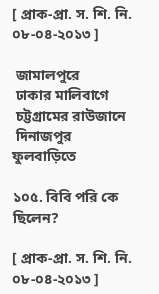[ প্রাক-প্রা. স. শি. নি. ০৮-০৪-২০১৩ ]

 জামালপুরে
 ঢাকার মালিবাগে
 চট্টগ্রামের রাউজানে
 দিনাজপুর ফুলবাড়িতে

১০৫. বিবি পরি কে ছিলেন?

[ প্রাক-প্রা. স. শি. নি. ০৮-০৪-২০১৩ ]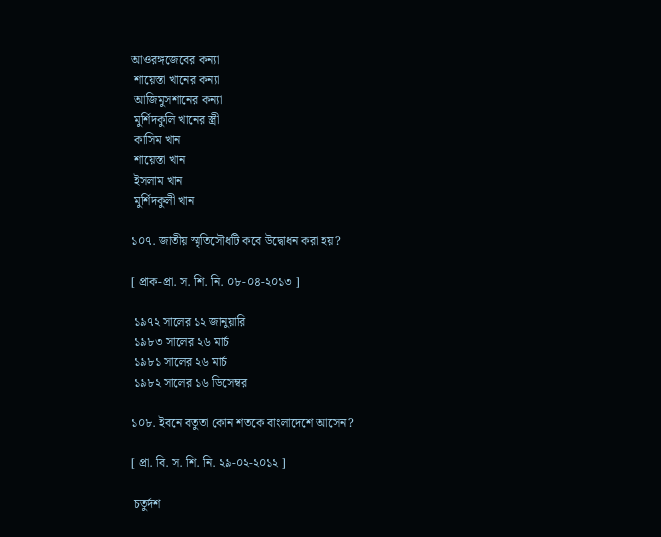আওরঙ্গজেবের কন্যা
 শায়েস্তা খানের কন্যা
 আজিমুসশানের কন্যা
 মুর্শিদকুলি খানের স্ত্রী
 কাসিম খান
 শায়েস্তা খান
 ইসলাম খান
 মুর্শিদকুলী খান

১০৭. জাতীয় স্মৃতিসৌধটি কবে উদ্বোধন করা হয়?

[ প্রাক-প্রা. স. শি. নি. ০৮-০৪-২০১৩ ]

 ১৯৭২ সালের ১২ জানুয়ারি
 ১৯৮৩ সালের ২৬ মার্চ
 ১৯৮১ সালের ২৬ মার্চ
 ১৯৮২ সালের ১৬ ডিসেম্বর

১০৮. ইবনে বতুতা কোন শতকে বাংলাদেশে আসেন?

[ প্রা. বি. স. শি. নি. ২৯-০২-২০১২ ]

 চতুর্দশ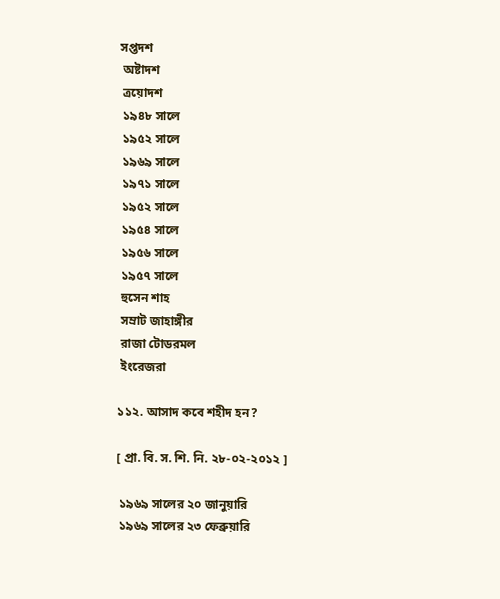সপ্তদশ
 অষ্টাদশ
 ত্রয়োদশ
 ১৯৪৮ সালে
 ১৯৫২ সালে
 ১৯৬৯ সালে
 ১৯৭১ সালে
 ১৯৫২ সালে
 ১৯৫৪ সালে
 ১৯৫৬ সালে
 ১৯৫৭ সালে
 হুসেন শাহ
 সম্রাট জাহাঙ্গীর
 রাজা টোডরমল
 ইংরেজরা

১১২. আসাদ কবে শহীদ হন?

[ প্রা. বি. স. শি. নি. ২৮-০২-২০১২ ]

 ১৯৬৯ সালের ২০ জানুয়ারি
 ১৯৬৯ সালের ২৩ ফেব্রুয়ারি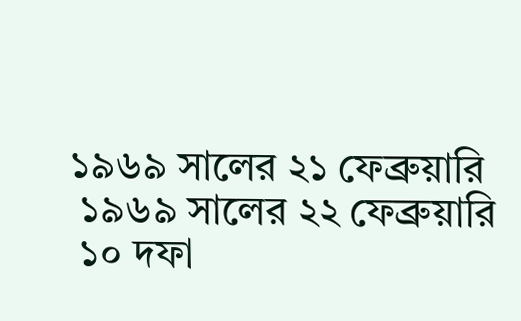১৯৬৯ সালের ২১ ফেব্রুয়ারি
 ১৯৬৯ সালের ২২ ফেব্রুয়ারি
 ১০ দফা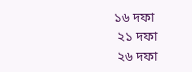১৬ দফা
 ২১ দফা
 ২৬ দফা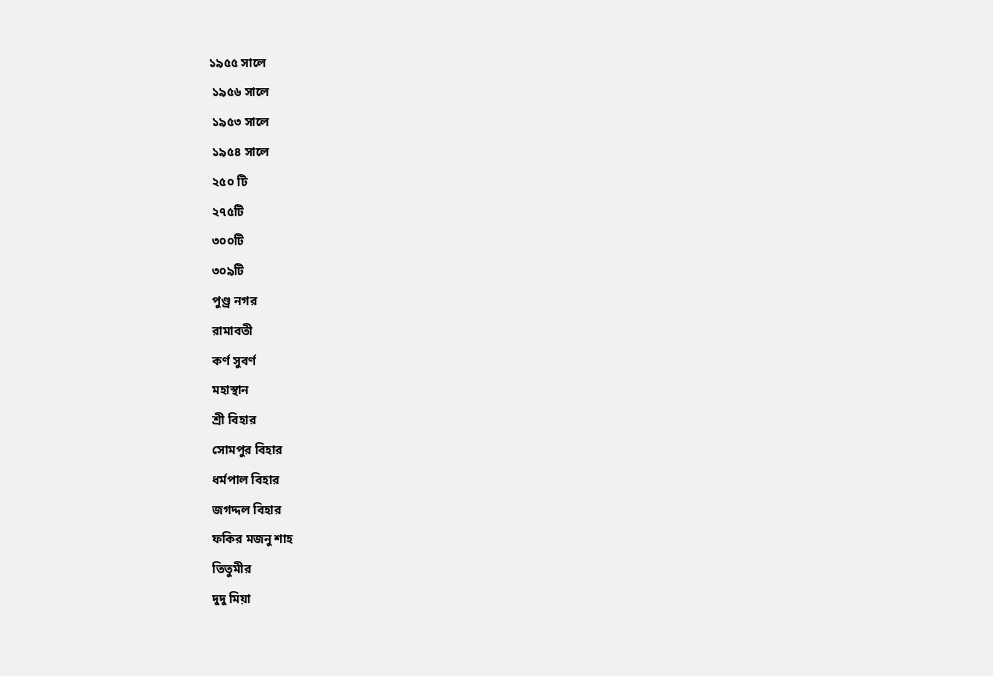১৯৫৫ সালে
 ১৯৫৬ সালে
 ১৯৫৩ সালে
 ১৯৫৪ সালে
 ২৫০ টি
 ২৭৫টি
 ৩০০টি
 ৩০৯টি
 পুণ্ড্র নগর
 রামাবতী
 কর্ণ সুবর্ণ
 মহাস্থান
 শ্রী বিহার
 সোমপুর বিহার
 ধর্মপাল বিহার
 জগদ্দল বিহার
 ফকির মজনু শাহ
 তিতুমীর
 দুদু মিয়া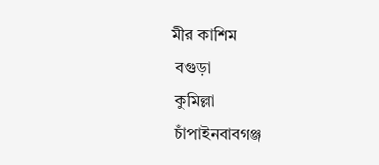মীর কাশিম
 বগুড়া
 কুমিল্লা
 চাঁপাইনবাবগঞ্জ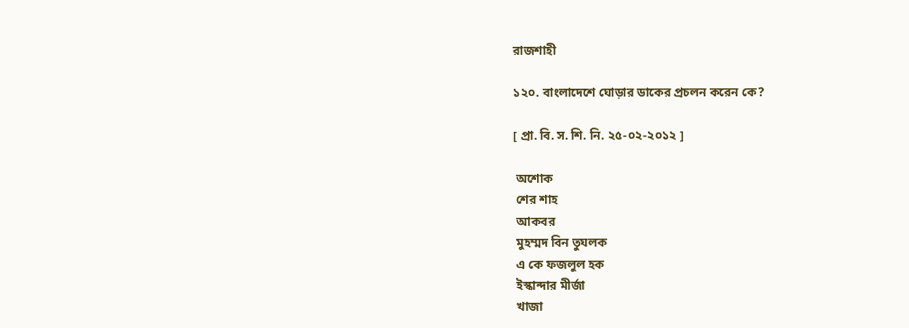রাজশাহী

১২০. বাংলাদেশে ঘোড়ার ডাকের প্রচলন করেন কে?

[ প্রা. বি. স. শি. নি. ২৫-০২-২০১২ ]

 অশোক
 শের শাহ
 আকবর
 মুহম্মদ বিন তুঘলক
 এ কে ফজলুল হক
 ইস্কান্দার মীর্জা
 খাজা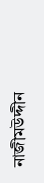নাজীমউদ্দীন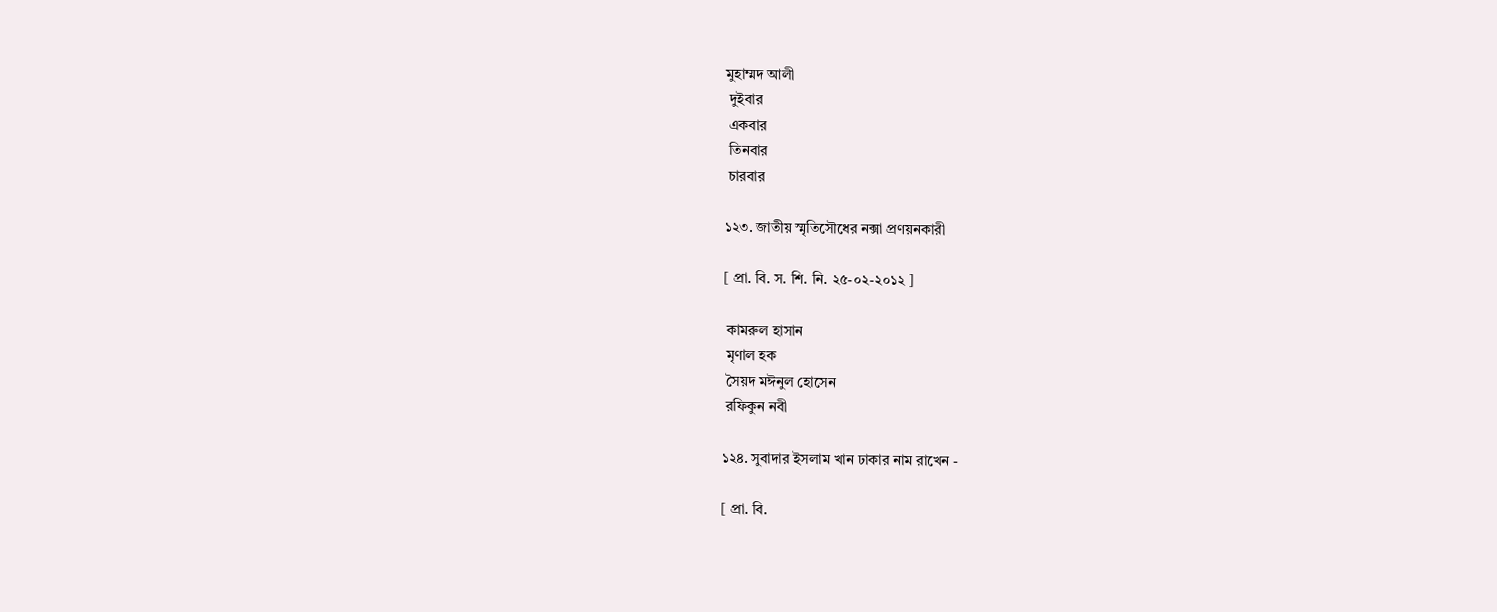মুহাম্মদ আলী
 দুইবার
 একবার
 তিনবার
 চারবার

১২৩. জাতীয় স্মৃতিসৌধের নক্সা প্রণয়নকারী

[ প্রা. বি. স. শি. নি. ২৫-০২-২০১২ ]

 কামরুল হাসান
 মৃণাল হক
 সৈয়দ মঈনুল হোসেন
 রফিকুন নবী

১২৪. সুবাদার ইসলাম খান ঢাকার নাম রাখেন -

[ প্রা. বি.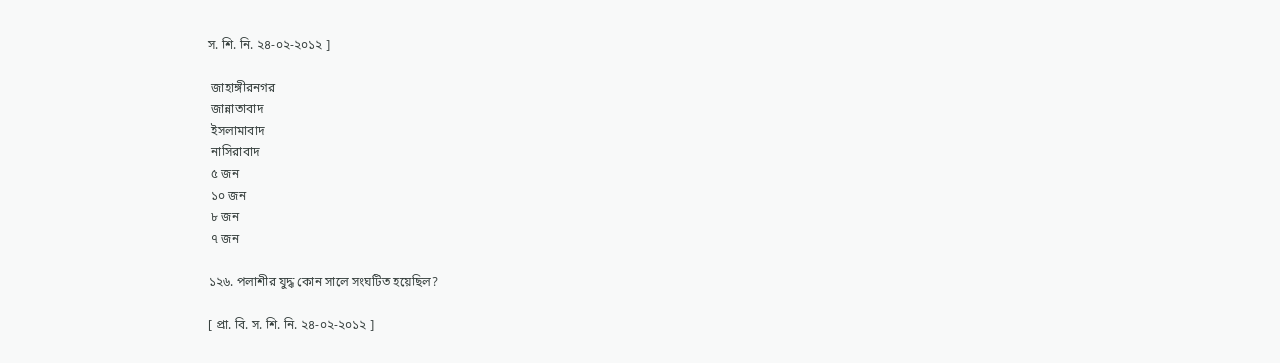স. শি. নি. ২৪-০২-২০১২ ]

 জাহাঙ্গীরনগর
 জান্নাতাবাদ
 ইসলামাবাদ
 নাসিরাবাদ
 ৫ জন
 ১০ জন
 ৮ জন
 ৭ জন

১২৬. পলাশীর যুদ্ধ কোন সালে সংঘটিত হয়েছিল?

[ প্রা. বি. স. শি. নি. ২৪-০২-২০১২ ]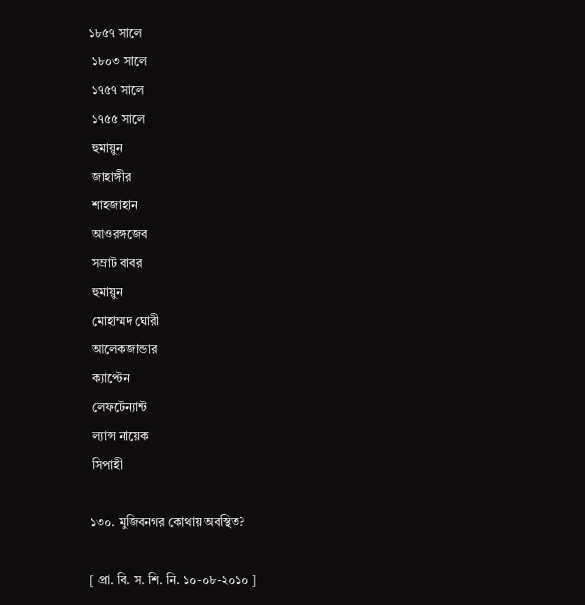১৮৫৭ সালে
 ১৮০৩ সালে
 ১৭৫৭ সালে
 ১৭৫৫ সালে
 হুমায়ুন
 জাহাঙ্গীর
 শাহজাহান
 আওরঙ্গজেব
 সম্রাট বাবর
 হুমায়ুন
 মোহাম্মদ ঘোরী
 আলেকজান্ডার
 ক্যাপ্টেন
 লেফটেন্যান্ট
 ল্যান্স নায়েক
 সিপাহী

১৩০. মুজিবনগর কোথায় অবস্থিত?

[ প্রা. বি. স. শি. নি. ১০-০৮-২০১০ ]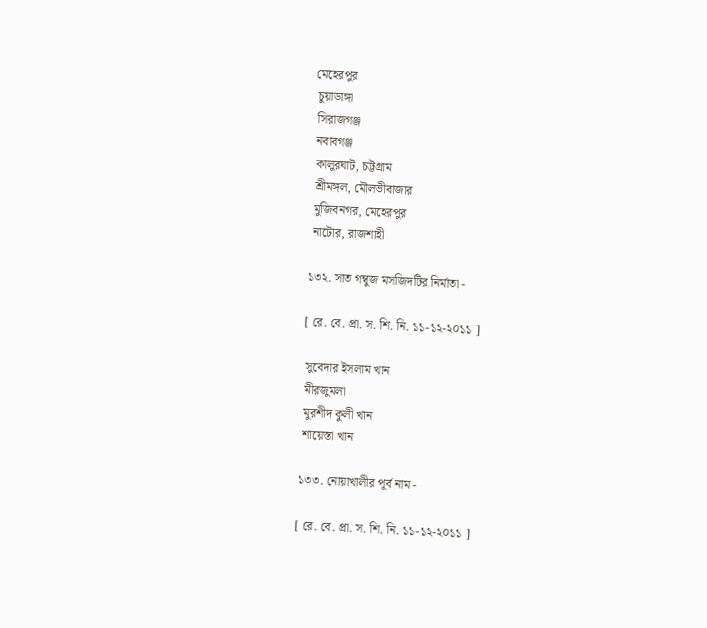মেহেরপুর
 চুয়াডাঙ্গা
 সিরাজগঞ্জ
 নবাবগঞ্জ
 কালুরঘাট, চট্টগ্রাম
 শ্রীমঙ্গল, মৌলভীবাজার
 মুজিবনগর, মেহেরপুর
 নাটোর, রাজশাহী

১৩২. সাত গম্বুজ মসজিদটির নির্মাতা -

[ রে. বে. প্রা. স. শি. নি. ১১-১২-২০১১ ]

 সুবেদার ইসলাম খান
 মীরজুমলা
 মুরশীদ কুলী খান
 শায়েস্তা খান

১৩৩. নোয়াখালীর পূর্ব নাম -

[ রে. বে. প্রা. স. শি. নি. ১১-১২-২০১১ ]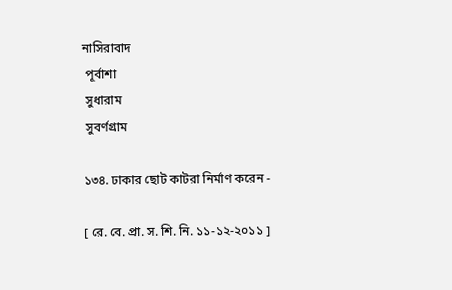নাসিরাবাদ
 পূর্বাশা
 সুধারাম
 সুবর্ণগ্রাম

১৩৪. ঢাকার ছোট কাটরা নির্মাণ করেন -

[ রে. বে. প্রা. স. শি. নি. ১১-১২-২০১১ ]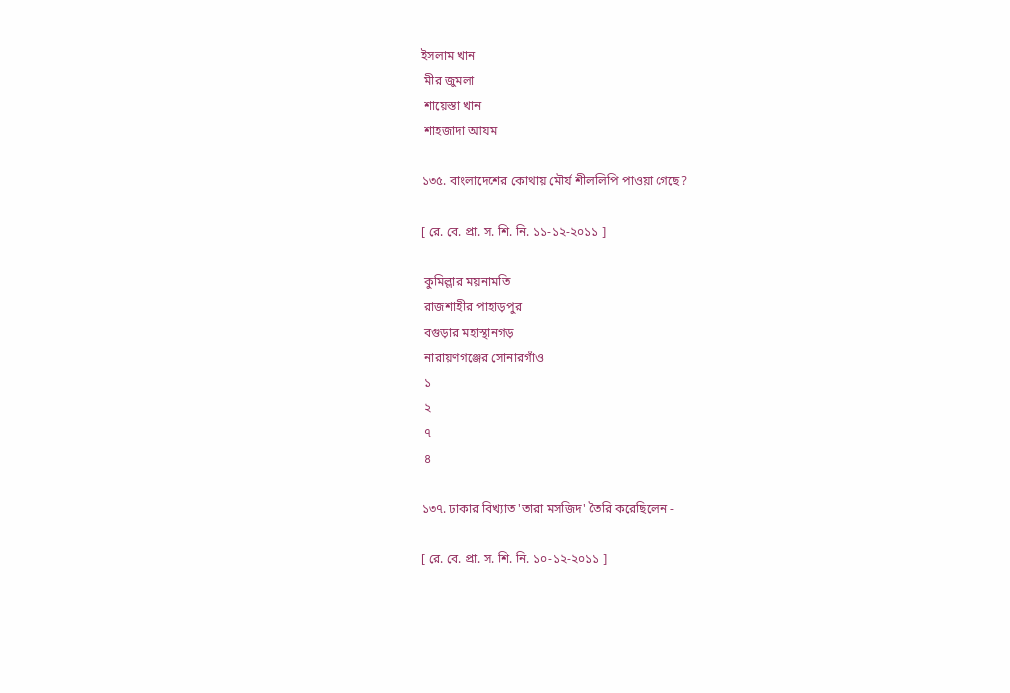ইসলাম খান
 মীর জুমলা
 শায়েস্তা খান
 শাহজাদা আযম

১৩৫. বাংলাদেশের কোথায় মৌর্য শীললিপি পাওয়া গেছে?

[ রে. বে. প্রা. স. শি. নি. ১১-১২-২০১১ ]

 কুমিল্লার ময়নামতি
 রাজশাহীর পাহাড়পুর
 বগুড়ার মহাস্থানগড়
 নারায়ণগঞ্জের সোনারগাঁও
 ১
 ২
 ৭
 ৪

১৩৭. ঢাকার বিখ্যাত 'তারা মসজিদ' তৈরি করেছিলেন -

[ রে. বে. প্রা. স. শি. নি. ১০-১২-২০১১ ]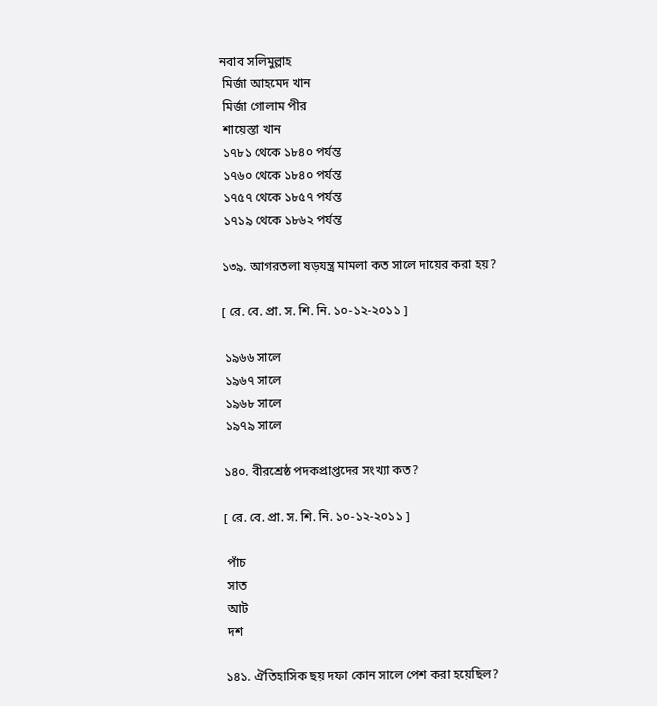নবাব সলিমুল্লাহ
 মির্জা আহমেদ খান
 মির্জা গোলাম পীর
 শায়েস্তা খান
 ১৭৮১ থেকে ১৮৪০ পর্যন্ত
 ১৭৬০ থেকে ১৮৪০ পর্যন্ত
 ১৭৫৭ থেকে ১৮৫৭ পর্যন্ত
 ১৭১৯ থেকে ১৮৬২ পর্যন্ত

১৩৯. আগরতলা ষড়যন্ত্র মামলা কত সালে দায়ের করা হয়?

[ রে. বে. প্রা. স. শি. নি. ১০-১২-২০১১ ]

 ১৯৬৬ সালে
 ১৯৬৭ সালে
 ১৯৬৮ সালে
 ১৯৭৯ সালে

১৪০. বীরশ্রেষ্ঠ পদকপ্রাপ্তদের সংখ্যা কত?

[ রে. বে. প্রা. স. শি. নি. ১০-১২-২০১১ ]

 পাঁচ
 সাত
 আট
 দশ

১৪১. ঐতিহাসিক ছয় দফা কোন সালে পেশ করা হয়েছিল?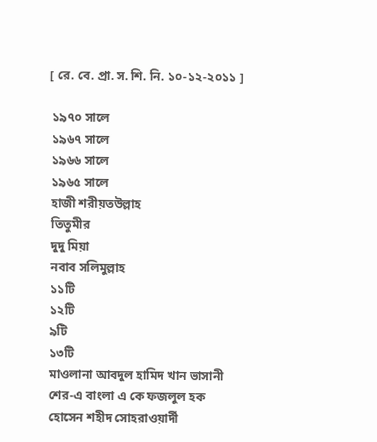[ রে. বে. প্রা. স. শি. নি. ১০-১২-২০১১ ]

 ১৯৭০ সালে
 ১৯৬৭ সালে
 ১৯৬৬ সালে
 ১৯৬৫ সালে
 হাজী শরীয়তউল্লাহ
 তিতুমীর
 দুদু মিয়া
 নবাব সলিমুল্লাহ
 ১১টি
 ১২টি
 ৯টি
 ১৩টি
 মাওলানা আবদুল হামিদ খান ভাসানী
 শের-এ বাংলা এ কে ফজলুল হক
 হোসেন শহীদ সোহরাওয়ার্দী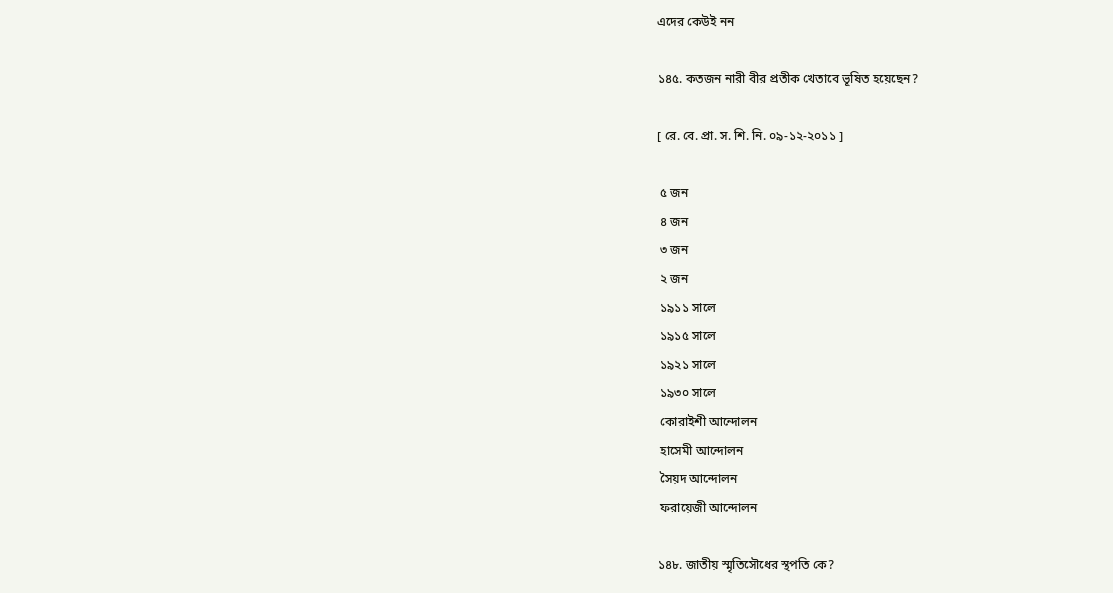এদের কেউই নন

১৪৫. কতজন নারী বীর প্রতীক খেতাবে ভূষিত হয়েছেন?

[ রে. বে. প্রা. স. শি. নি. ০৯-১২-২০১১ ]

 ৫ জন
 ৪ জন
 ৩ জন
 ২ জন
 ১৯১১ সালে
 ১৯১৫ সালে
 ১৯২১ সালে
 ১৯৩০ সালে
 কোরাইশী আন্দোলন
 হাসেমী আন্দোলন
 সৈয়দ আন্দোলন
 ফরায়েজী আন্দোলন

১৪৮. জাতীয় স্মৃতিসৌধের স্থপতি কে?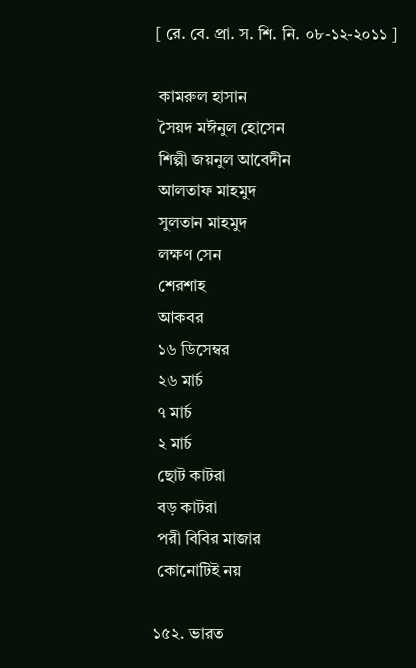[ রে. বে. প্রা. স. শি. নি. ০৮-১২-২০১১ ]

 কামরুল হাসান
 সৈয়দ মঈনুল হোসেন
 শিল্পী জয়নুল আবেদীন
 আলতাফ মাহমুদ
 সুলতান মাহমুদ
 লক্ষণ সেন
 শেরশাহ
 আকবর
 ১৬ ডিসেম্বর
 ২৬ মার্চ
 ৭ মার্চ
 ২ মার্চ
 ছোট কাটরা
 বড় কাটরা
 পরী বিবির মাজার
 কোনোটিই নয়

১৫২. ভারত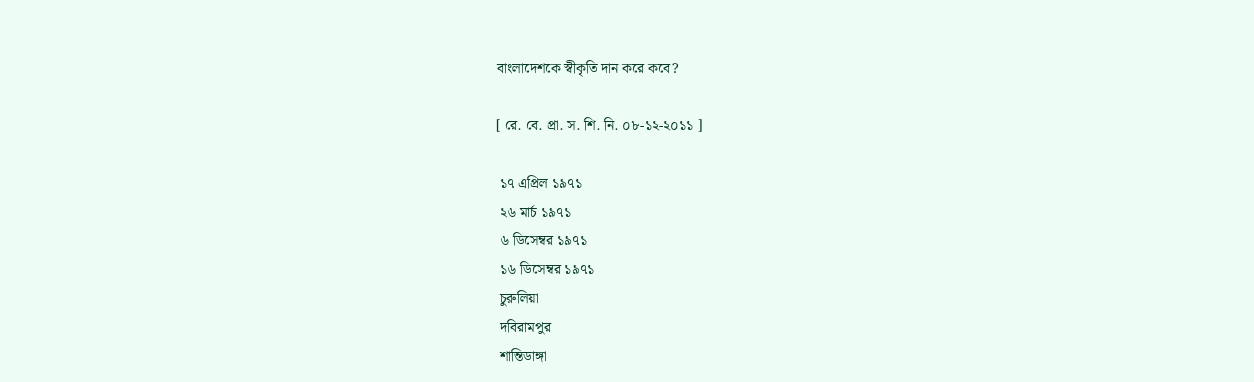বাংলাদেশকে স্বীকৃতি দান করে কবে?

[ রে. বে. প্রা. স. শি. নি. ০৮-১২-২০১১ ]

 ১৭ এপ্রিল ১৯৭১
 ২৬ মার্চ ১৯৭১
 ৬ ডিসেম্বর ১৯৭১
 ১৬ ডিসেম্বর ১৯৭১
 চুরুলিয়া
 দবিরামপুর
 শান্তিডাঙ্গা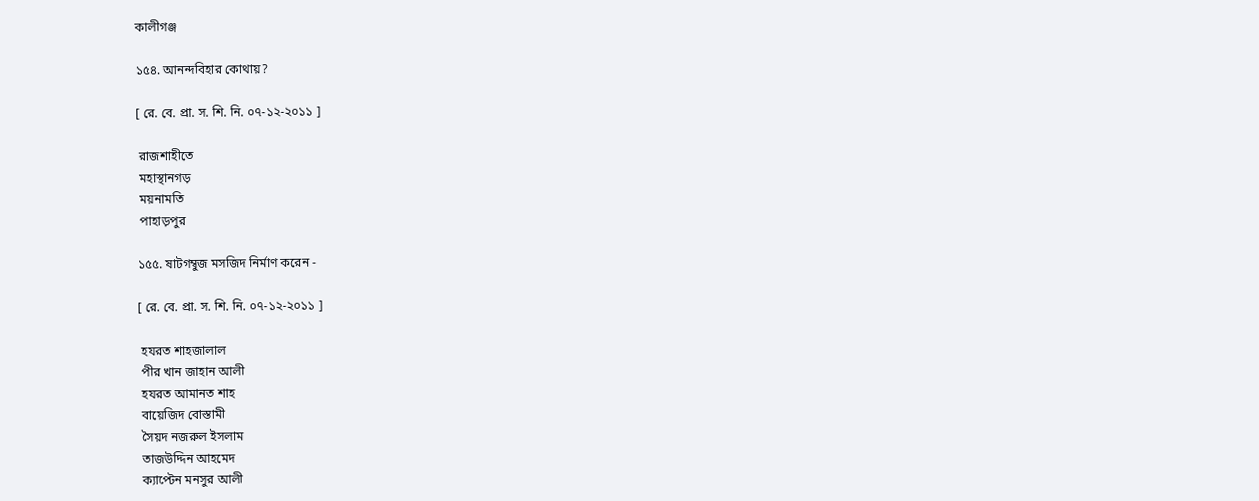কালীগঞ্জ

১৫৪. আনন্দবিহার কোথায়?

[ রে. বে. প্রা. স. শি. নি. ০৭-১২-২০১১ ]

 রাজশাহীতে
 মহাস্থানগড়
 ময়নামতি
 পাহাড়পুর

১৫৫. ষাটগম্বুজ মসজিদ নির্মাণ করেন -

[ রে. বে. প্রা. স. শি. নি. ০৭-১২-২০১১ ]

 হযরত শাহজালাল
 পীর খান জাহান আলী
 হযরত আমানত শাহ
 বায়েজিদ বোস্তামী
 সৈয়দ নজরুল ইসলাম
 তাজউদ্দিন আহমেদ
 ক্যাপ্টেন মনসুর আলী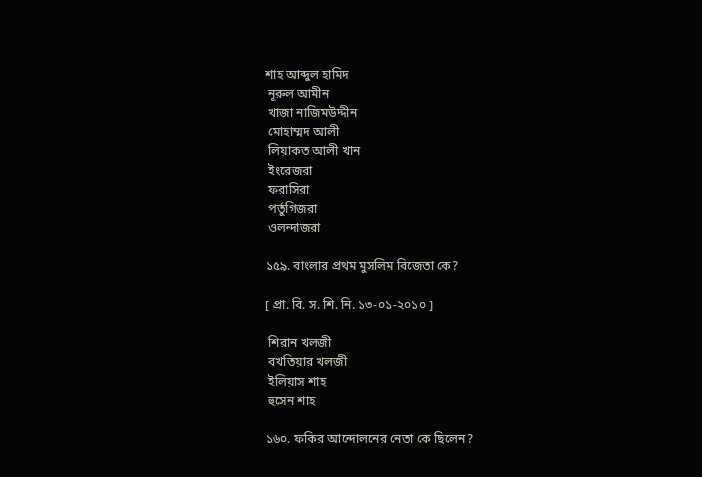শাহ আব্দুল হামিদ
 নূরুল আমীন
 খাজা নাজিমউদ্দীন
 মোহাম্মদ আলী
 লিয়াকত আলী খান
 ইংরেজরা
 ফরাসিরা
 পর্তুগিজরা
 ওলন্দাজরা

১৫৯. বাংলার প্রথম মুসলিম বিজেতা কে?

[ প্রা. বি. স. শি. নি. ১৩-০১-২০১০ ]

 শিরান খলজী
 বখতিয়ার খলজী
 ইলিয়াস শাহ
 হুসেন শাহ

১৬০. ফকির আন্দোলনের নেতা কে ছিলেন?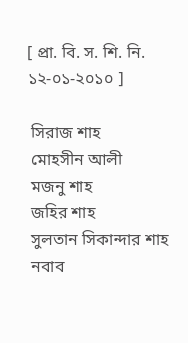[ প্রা. বি. স. শি. নি. ১২-০১-২০১০ ]

 সিরাজ শাহ
 মোহসীন আলী
 মজনু শাহ
 জহির শাহ
 সুলতান সিকান্দার শাহ
 নবাব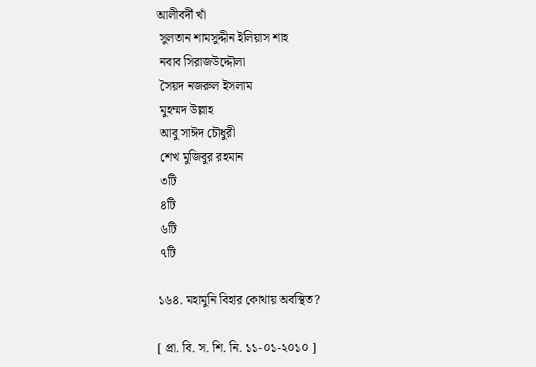আলীবর্দী খাঁ
 সুলতান শামসুদ্দীন ইলিয়াস শাহ
 নবাব সিরাজউদ্দৌলা
 সৈয়দ নজরুল ইসলাম
 মুহম্মদ উল্লাহ
 আবু সাঈদ চৌধুরী
 শেখ মুজিবুর রহমান
 ৩টি
 ৪টি
 ৬টি
 ৭টি

১৬৪. মহামুনি বিহার কোথায় অবস্থিত?

[ প্রা. বি. স. শি. নি. ১১-০১-২০১০ ]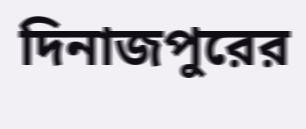দিনাজপুরের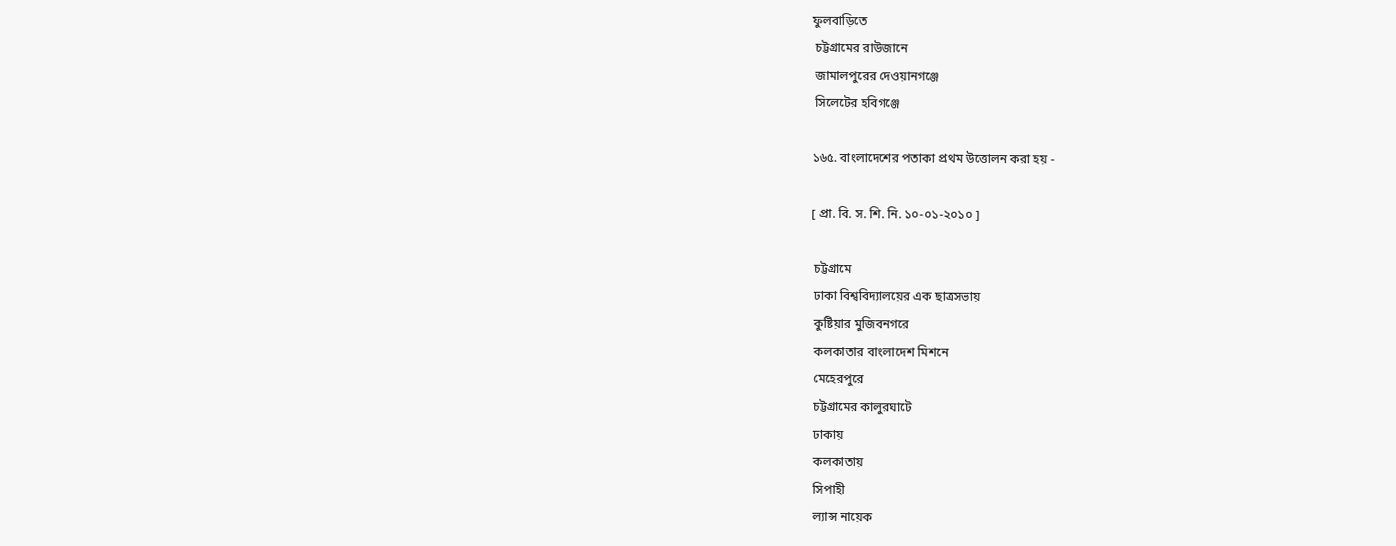ফুলবাড়িতে
 চট্টগ্রামের রাউজানে
 জামালপুরের দেওয়ানগঞ্জে
 সিলেটের হবিগঞ্জে

১৬৫. বাংলাদেশের পতাকা প্রথম উত্তোলন করা হয় -

[ প্রা. বি. স. শি. নি. ১০-০১-২০১০ ]

 চট্টগ্রামে
 ঢাকা বিশ্ববিদ্যালয়ের এক ছাত্রসভায়
 কুষ্টিয়ার মুজিবনগরে
 কলকাতার বাংলাদেশ মিশনে
 মেহেরপুরে
 চট্টগ্রামের কালুরঘাটে
 ঢাকায়
 কলকাতায়
 সিপাহী
 ল্যান্স নায়েক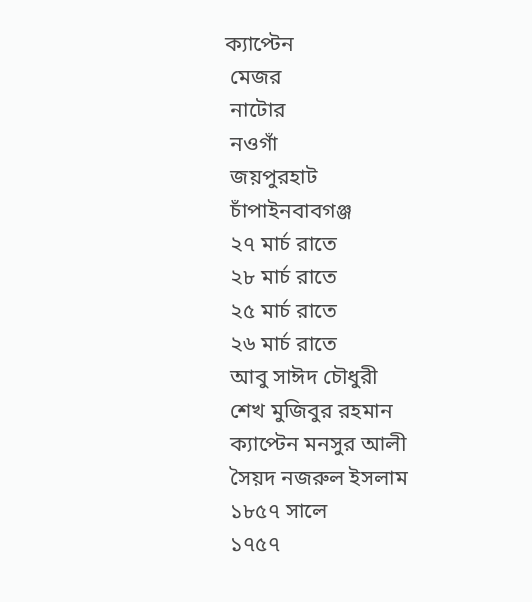ক্যাপ্টেন
 মেজর
 নাটোর
 নওগাঁ
 জয়পুরহাট
 চাঁপাইনবাবগঞ্জ
 ২৭ মার্চ রাতে
 ২৮ মার্চ রাতে
 ২৫ মার্চ রাতে
 ২৬ মার্চ রাতে
 আবু সাঈদ চৌধুরী
 শেখ মুজিবুর রহমান
 ক্যাপ্টেন মনসুর আলী
 সৈয়দ নজরুল ইসলাম
 ১৮৫৭ সালে
 ১৭৫৭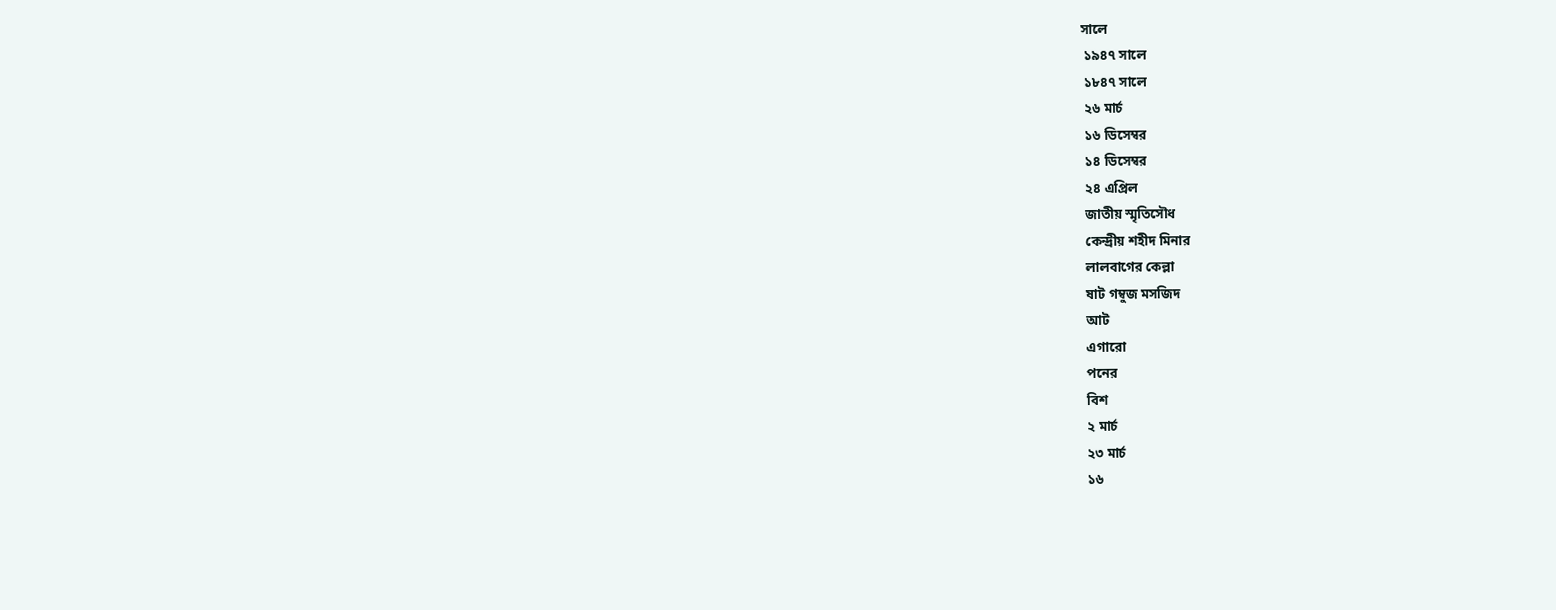সালে
 ১৯৪৭ সালে
 ১৮৪৭ সালে
 ২৬ মার্চ
 ১৬ ডিসেম্বর
 ১৪ ডিসেম্বর
 ২৪ এপ্রিল
 জাতীয় স্মৃতিসৌধ
 কেন্দ্রীয় শহীদ মিনার
 লালবাগের কেল্লা
 ষাট গম্বুজ মসজিদ
 আট
 এগারো
 পনের
 বিশ
 ২ মার্চ
 ২৩ মার্চ
 ১৬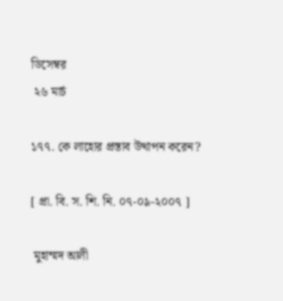ডিসেম্বর
 ২৬ মার্চ

১৭৭. কে লাহোর প্রস্তাব উত্থাপন করেন?

[ প্রা. বি. স. শি. নি. ০৭-০৯-২০০৭ ]

 মুহাম্মদ আলী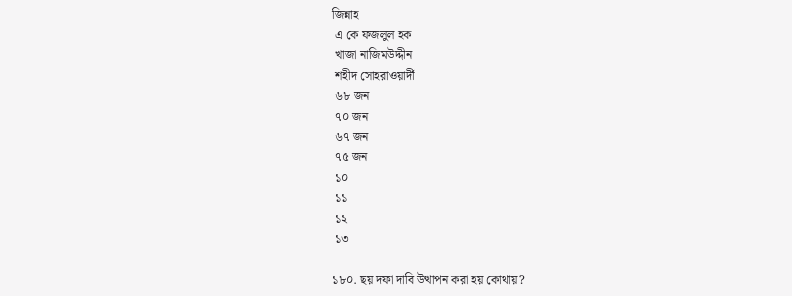জিন্নাহ
 এ কে ফজলুল হক
 খাজা নাজিমউদ্দীন
 শহীদ সোহরাওয়ার্দী
 ৬৮ জন
 ৭০ জন
 ৬৭ জন
 ৭৫ জন
 ১০
 ১১
 ১২
 ১৩

১৮০. ছয় দফা দাবি উত্থাপন করা হয় কোথায়?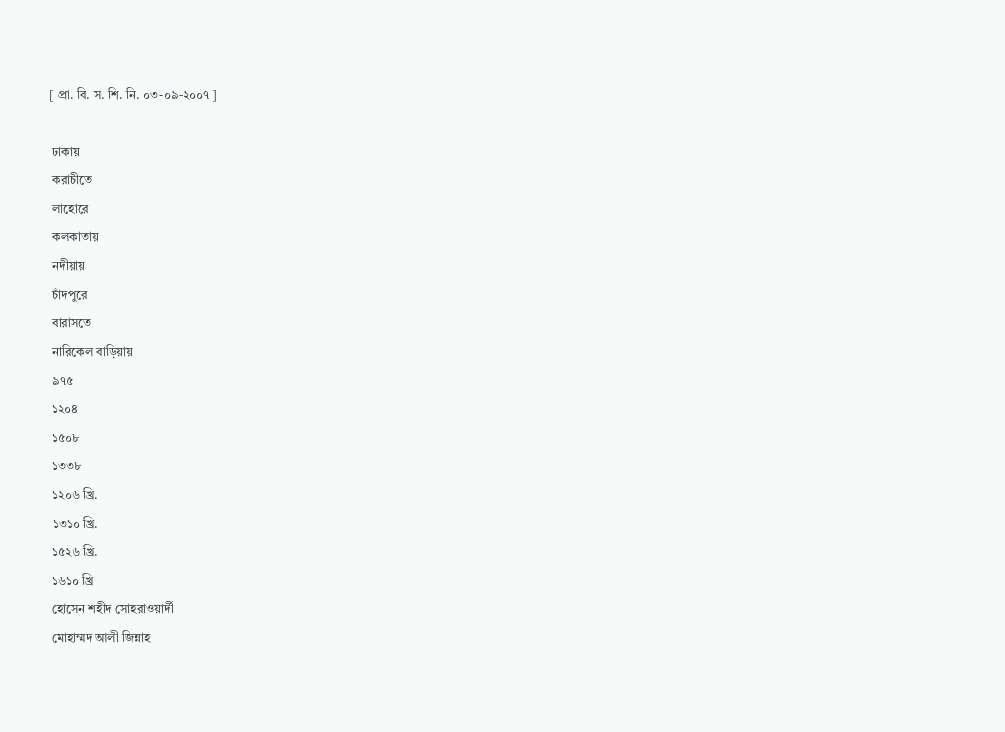[ প্রা. বি. স. শি. নি. ০৩-০৯-২০০৭ ]

 ঢাকায়
 করাচীতে
 লাহোরে
 কলকাতায়
 নদীয়ায়
 চাঁদপুরে
 বারাসতে
 নারিকেল বাড়িয়ায়
 ৯৭৫
 ১২০৪
 ১৫০৮
 ১৩৩৮
 ১২০৬ খ্রি.
 ১৩১০ খ্রি.
 ১৫২৬ খ্রি.
 ১৬১০ খ্রি
 হোসেন শহীদ সোহরাওয়ার্দী
 মোহাম্মদ আলী জিন্নাহ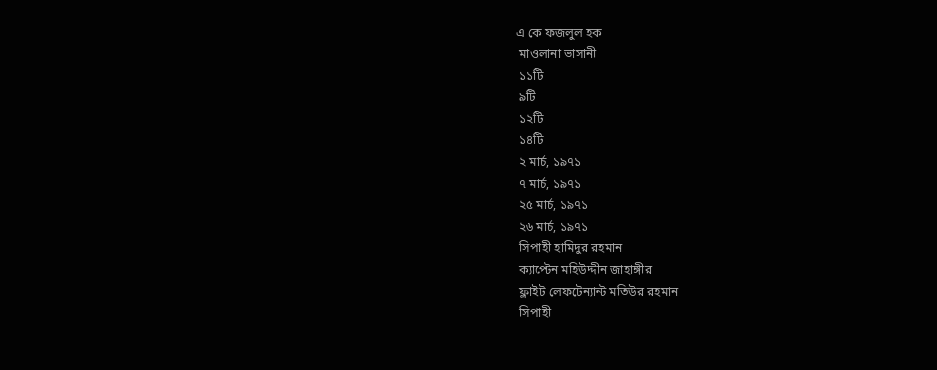এ কে ফজলুল হক
 মাওলানা ভাসানী
 ১১টি
 ৯টি
 ১২টি
 ১৪টি
 ২ মার্চ, ১৯৭১
 ৭ মার্চ, ১৯৭১
 ২৫ মার্চ, ১৯৭১
 ২৬ মার্চ, ১৯৭১
 সিপাহী হামিদুর রহমান
 ক্যাপ্টেন মহিউদ্দীন জাহাঙ্গীর
 ফ্লাইট লেফটেন্যান্ট মতিউর রহমান
 সিপাহী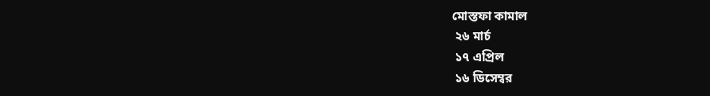মোস্তফা কামাল
 ২৬ মার্চ
 ১৭ এপ্রিল
 ১৬ ডিসেম্বর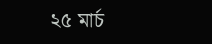২৫ মার্চ